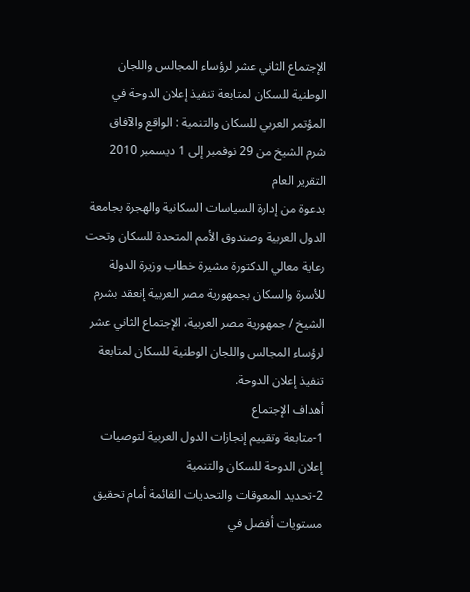الإجتماع الثاني عشر لرؤساء المجالس واللجان الوطنية للسكان لمتابعة تنفيذ إعلان الدوحة في المؤتمر العربي للسكان والتنمية : الواقع والآفاق
شرم الشيخ من 29 نوفمبر إلى 1 ديسمبر 2010
التقرير العام
بدعوة من إدارة السياسات السكانية والهجرة بجامعة الدول العربية وصندوق الأمم المتحدة للسكان وتحت رعاية معالي الدكتورة مشيرة خطاب وزيرة الدولة للأسرة والسكان بجمهورية مصر العربية إنعقد بشرم الشيخ / جمهورية مصر العربية، الإجتماع الثاني عشر لرؤساء المجالس واللجان الوطنية للسكان لمتابعة تنفيذ إعلان الدوحة.
أهداف الإجتماع
1-متابعة وتقييم إنجازات الدول العربية لتوصيات إعلان الدوحة للسكان والتنمية
2-تحديد المعوقات والتحديات القائمة أمام تحقيق مستويات أفضل في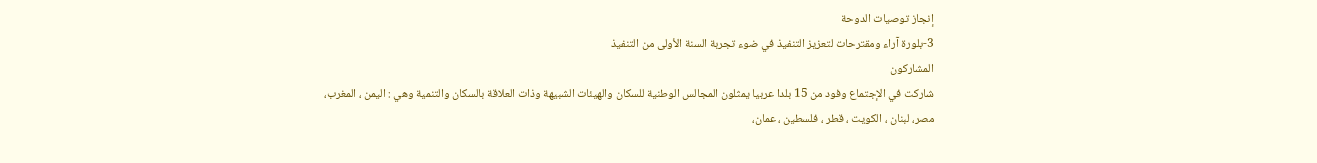إنجاز توصيات الدوحة
3-بلورة آراء ومقترحات لتعزيز التنفيذ في ضوء تجربة السنة الأولى من التنفيذ
المشاركون
شاركت في الإجتماع وفود من 15 بلدا عربيا يمثلون المجالس الوطنية للسكان والهيئات الشبيهة وذات العلاقة بالسكان والتنمية وهي : اليمن ، المغرب، مصر، لبنان ، الكويت ، قطر ، فلسطين ، عمان،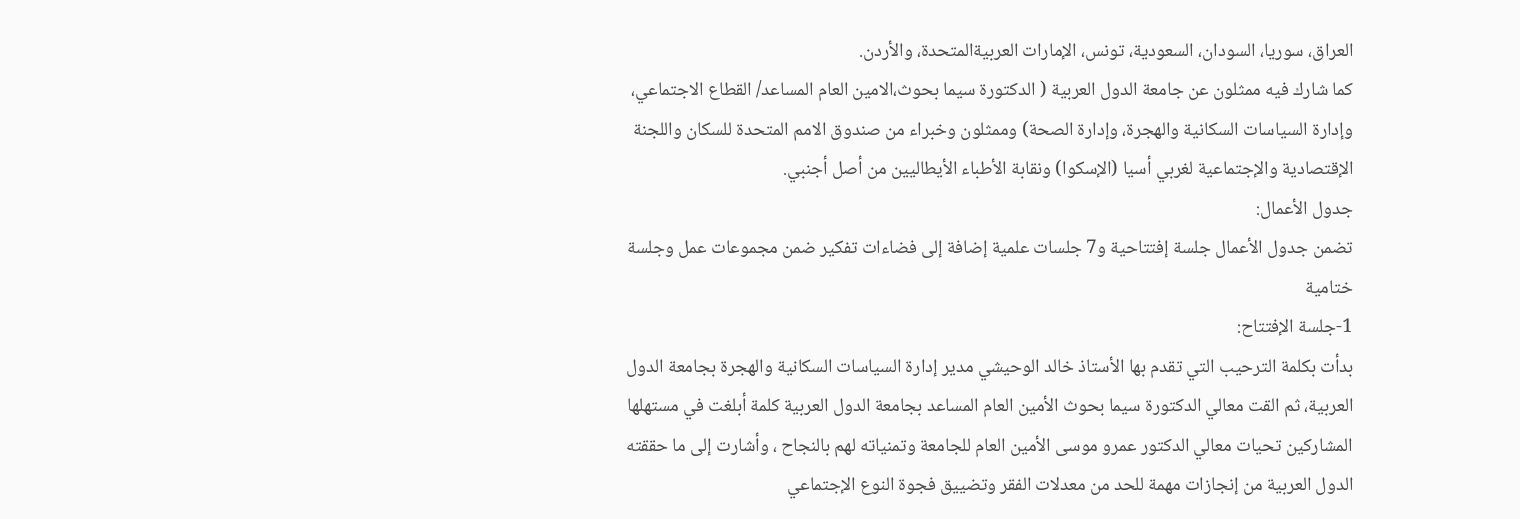العراق، سوريا، السودان، السعودية، تونس، الإمارات العربيةالمتحدة، والأردن.
كما شارك فيه ممثلون عن جامعة الدول العربية ( الدكتورة سيما بحوث،الامين العام المساعد/ القطاع الاجتماعي، وإدارة السياسات السكانية والهجرة، وإدارة الصحة) وممثلون وخبراء من صندوق الامم المتحدة للسكان واللجنة الإقتصادية والإجتماعية لغربي أسيا (الإسكوا) ونقابة الأطباء الأيطاليين من أصل أجنبي.
جدول الأعمال:
تضمن جدول الأعمال جلسة إفتتاحية و7 جلسات علمية إضافة إلى فضاءات تفكير ضمن مجموعات عمل وجلسة ختامية
1-جلسة الإفتتاح:
بدأت بكلمة الترحيب التي تقدم بها الأستاذ خالد الوحيشي مدير إدارة السياسات السكانية والهجرة بجامعة الدول العربية، ثم القت معالي الدكتورة سيما بحوث الأمين العام المساعد بجامعة الدول العربية كلمة أبلغت في مستهلها المشاركين تحيات معالي الدكتور عمرو موسى الأمين العام للجامعة وتمنياته لهم بالنجاح ، وأشارت إلى ما حققته الدول العربية من إنجازات مهمة للحد من معدلات الفقر وتضييق فجوة النوع الإجتماعي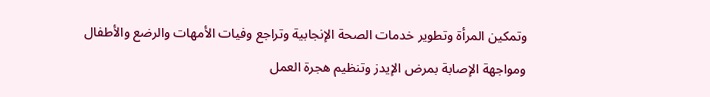وتمكين المرأة وتطوير خدمات الصحة الإنجابية وتراجع وفيات الأمهات والرضع والأطفال ومواجهة الإصابة بمرض الإيدز وتنظيم هجرة العمل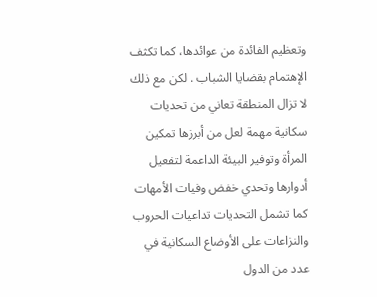وتعظيم الفائدة من عوائدها، كما تكثف الإهتمام بقضايا الشباب . لكن مع ذلك لا تزال المنطقة تعاني من تحديات سكانية مهمة لعل من أبرزها تمكين المرأة وتوفير البيئة الداعمة لتفعيل أدوارها وتحدي خفض وفيات الأمهات كما تشمل التحديات تداعيات الحروب والنزاعات على الأوضاع السكانية في عدد من الدول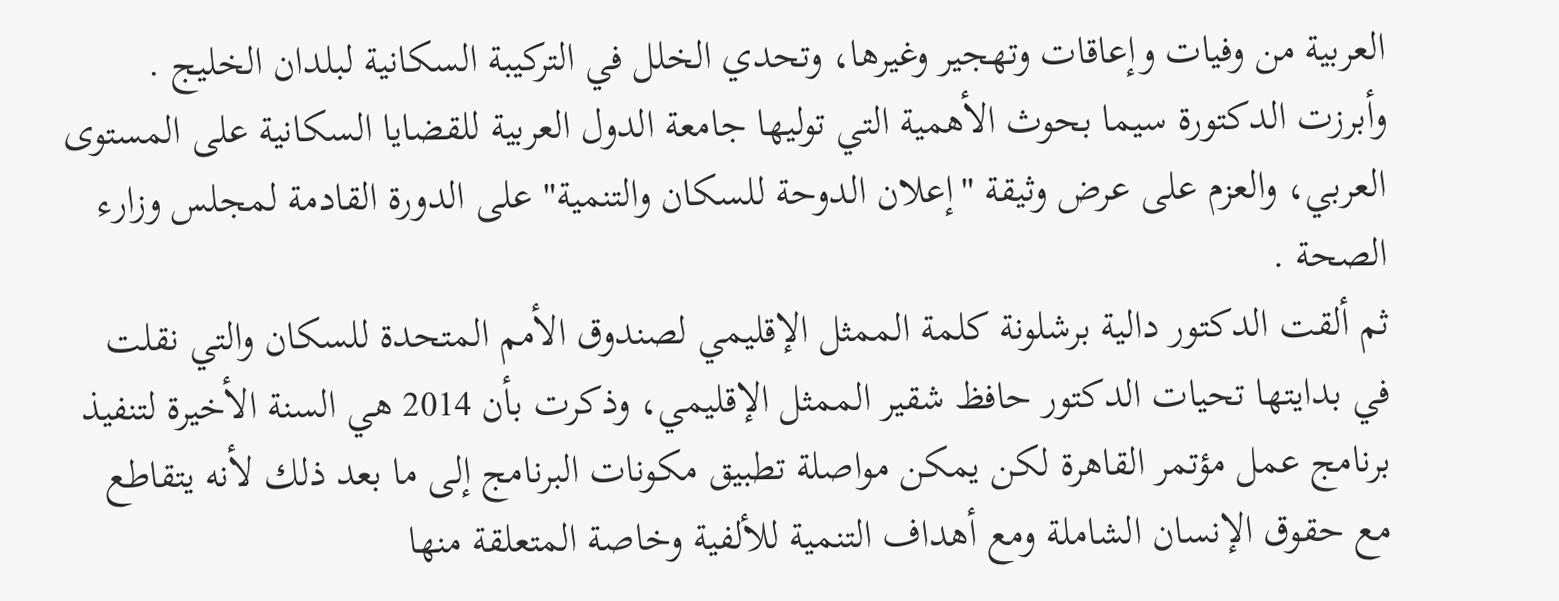العربية من وفيات وإعاقات وتهجير وغيرها، وتحدي الخلل في التركيبة السكانية لبلدان الخليج .
وأبرزت الدكتورة سيما بحوث الأهمية التي توليها جامعة الدول العربية للقضايا السكانية على المستوى العربي، والعزم على عرض وثيقة "إعلان الدوحة للسكان والتنمية" على الدورة القادمة لمجلس وزارء الصحة .
ثم ألقت الدكتور دالية برشلونة كلمة الممثل الإقليمي لصندوق الأمم المتحدة للسكان والتي نقلت في بدايتها تحيات الدكتور حافظ شقير الممثل الإقليمي، وذكرت بأن 2014 هي السنة الأخيرة لتنفيذ برنامج عمل مؤتمر القاهرة لكن يمكن مواصلة تطبيق مكونات البرنامج إلى ما بعد ذلك لأنه يتقاطع مع حقوق الإنسان الشاملة ومع أهداف التنمية للألفية وخاصة المتعلقة منها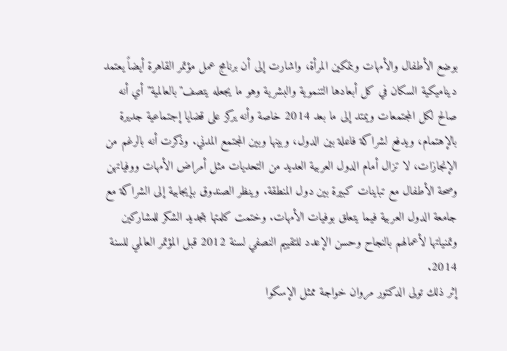بوضع الأطفال والأمهات وبتمكين المرأة، واشارت إلى أن برنامج عمل مؤتمر القاهرة أيضاً يعتمد ديناميكية السكان في كل أبعادها التنموية والبشرية وهو ما يجعله يتصف"بالعالمية" أي أنه صالح لكل المجتمعات ويمتد إلى ما بعد 2014 خاصة وأنه يركز على قضايا إجتماعية جديرة بالإهتمام، ويدفع لشراكة فاعلة بين الدول، وبينها وبين المجتمع المدني. وذكرت أنه بالرغم من الإنجازات، لا تزال أمام الدول العربية العديد من التحديات مثل أمراض الأمهات ووفياتهن وصحة الأطفال مع تباينات كبيرة بين دول المنطقة. وينظر الصندوق بإيجابية إلى الشراكة مع جامعة الدول العربية فيما يتعلق بوفيات الأمهات. وختمت كلمتها بتجديد الشكر للمشاركين وتمنياتها لأعمالهم بالنجاح وحسن الإعدد للتقييم النصفي لسنة 2012 قبل المؤتمر العالمي للسنة 2014.
إثر ذلك تولى الدكتور مروان خواجة ممثل الإسكوا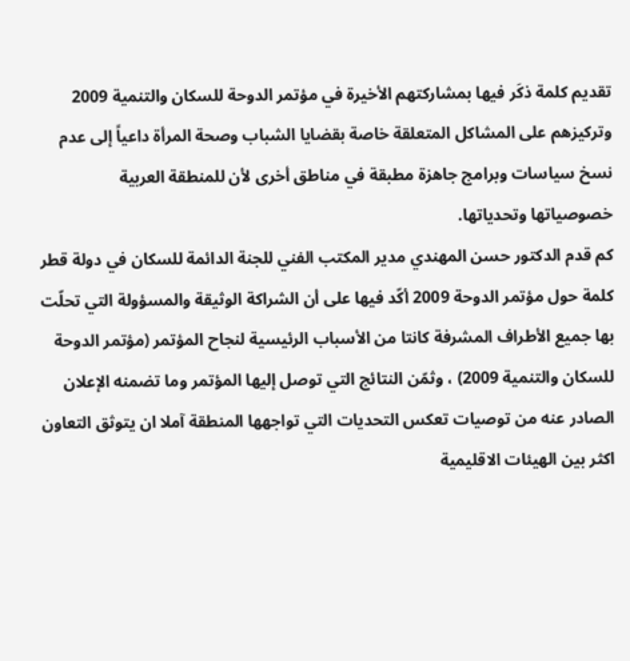تقديم كلمة ذكَر فيها بمشاركتهم الأخيرة في مؤتمر الدوحة للسكان والتنمية 2009 وتركيزهم على المشاكل المتعلقة خاصة بقضايا الشباب وصحة المرأة داعياً إلى عدم نسخ سياسات وبرامج جاهزة مطبقة في مناطق أخرى لأن للمنطقة العربية خصوصياتها وتحدياتها.
كم قدم الدكتور حسن المهندي مدير المكتب الفني للجنة الدائمة للسكان في دولة قطر كلمة حول مؤتمر الدوحة 2009 أكّد فيها على أن الشراكة الوثيقة والمسؤولة التي تحلّت بها جميع الأطراف المشرفة كانتا من الأسباب الرئيسية لنجاح المؤتمر (مؤتمر الدوحة للسكان والتنمية 2009) ، وثمّن النتائج التي توصل إليها المؤتمر وما تضمنه الإعلان الصادر عنه من توصيات تعكس التحديات التي تواجهها المنطقة آملا ان يتوثق التعاون اكثر بين الهيئات الاقليمية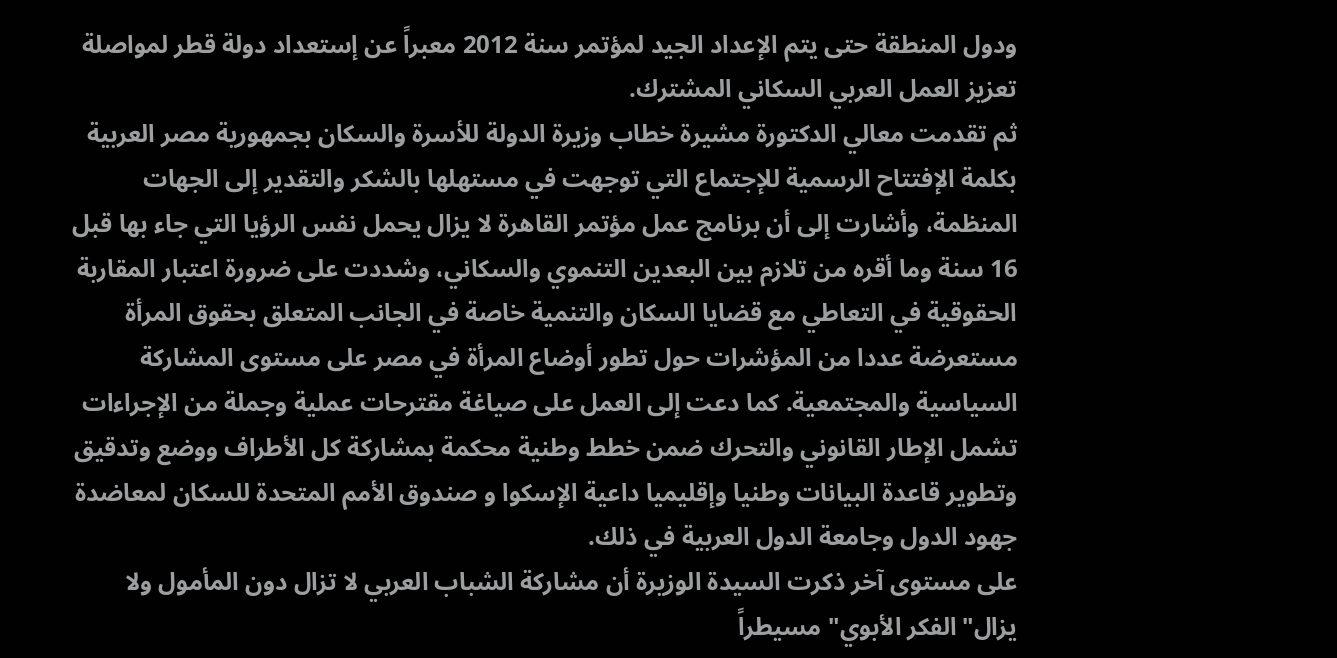ودول المنطقة حتى يتم الإعداد الجيد لمؤتمر سنة 2012 معبراً عن إستعداد دولة قطر لمواصلة تعزيز العمل العربي السكاني المشترك.
ثم تقدمت معالي الدكتورة مشيرة خطاب وزيرة الدولة للأسرة والسكان بجمهورية مصر العربية بكلمة الإفتتاح الرسمية للإجتماع التي توجهت في مستهلها بالشكر والتقدير إلى الجهات المنظمة، وأشارت إلى أن برنامج عمل مؤتمر القاهرة لا يزال يحمل نفس الرؤيا التي جاء بها قبل 16 سنة وما أقره من تلازم بين البعدين التنموي والسكاني، وشددت على ضرورة اعتبار المقاربة الحقوقية في التعاطي مع قضايا السكان والتنمية خاصة في الجانب المتعلق بحقوق المرأة مستعرضة عددا من المؤشرات حول تطور أوضاع المرأة في مصر على مستوى المشاركة السياسية والمجتمعية. كما دعت إلى العمل على صياغة مقترحات عملية وجملة من الإجراءات تشمل الإطار القانوني والتحرك ضمن خطط وطنية محكمة بمشاركة كل الأطراف ووضع وتدقيق وتطوير قاعدة البيانات وطنيا وإقليميا داعية الإسكوا و صندوق الأمم المتحدة للسكان لمعاضدة جهود الدول وجامعة الدول العربية في ذلك.
على مستوى آخر ذكرت السيدة الوزيرة أن مشاركة الشباب العربي لا تزال دون المأمول ولا يزال"الفكر الأبوي" مسيطراً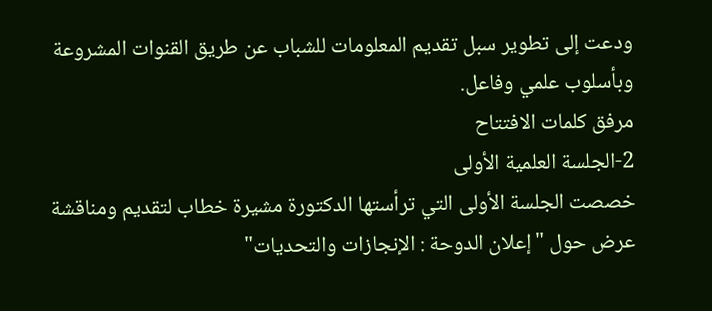ودعت إلى تطوير سبل تقديم المعلومات للشباب عن طريق القنوات المشروعة وبأسلوب علمي وفاعل.
مرفق كلمات الافتتاح
2-الجلسة العلمية الأولى
خصصت الجلسة الأولى التي ترأستها الدكتورة مشيرة خطاب لتقديم ومناقشة عرض حول "إعلان الدوحة : الإنجازات والتحديات"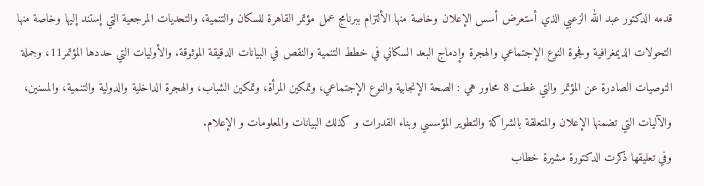قدمه الدكتور عبد الله الزعبي الذي أستعرض أسس الإعلان وخاصة منها الألتزام ببرنامج عمل مؤتمر القاهرة للسكان والتنمية، والتحديات المرجعية التي إستند إليها وخاصة منها التحولات الديمغرافية وفجوة النوع الإجتماعي والهجرة وإدماج البعد السكاني في خطط التنمية والنقص في البيانات الدقيقة الموثوقة. والأوليات التي حددها المؤتمر11، وجملة التوصيات الصادرة عن المؤتمر والتي غطت 8 محاور هي : الصحة الإنجابية والنوع الإجتماعي، وتمكين المرأة، وتمكين الشباب، والهجرة الداخلية والدولية والتنمية، والمسنين، والآليات التي تضمنها الإعلان والمتعلقة بالشراكة والتطوير المؤسسي وبناء القدرات و كذلك البيانات والمعلومات و الإعلام.
وفي تعليقها ذكرت الدكتورة مشيرة خطاب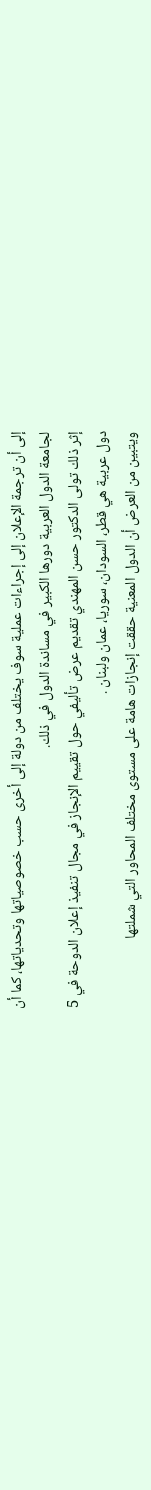إلى أن ترجمة الإعلان إلى إجراءات عملية سوف يختلف من دولة إلى أخرى حسب خصوصياتها وتحدياتها، كما أن لجامعة الدول العربية دورها الكبير في مساندة الدول في ذلك.
إثر ذلك تولى الدكتور حسن المهندي تقديم عرض تأليفي حول تقييم الإنجاز في مجال تنفيذ إعلان الدوحة في 5 دول عربية هي قطر، السودان، سوريا، عمان ولبنان .
ويتبين من العرض أن الدول المعنية حققت إنجازات هامة على مستوى مختلف المحاور التي شملتها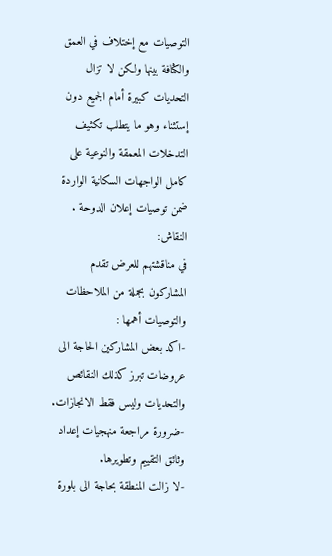التوصيات مع إختلاف في العمق والكثافة بينها ولكن لا تزال التحديات كبيرة أمام الجميع دون إستثناء وهو ما يتطلب تكثيف التدخلات المعمقة والنوعية على كامل الواجهات السكانية الواردة ضمن توصيات إعلان الدوحة .
النقاش:
في مناقشتهم للعرض تقدم المشاركون بجملة من الملاحظات والتوصيات أهمها :
-اكد بعض المشاركين الحاجة الى عروضات تبرز كذلك النقائص والتحديات وليس فقط الانجازات.
-ضرورة مراجعة منهجيات إعداد وثائق التقييم وتطويرها.
-لا زالت المنطقة بحاجة الى بلورة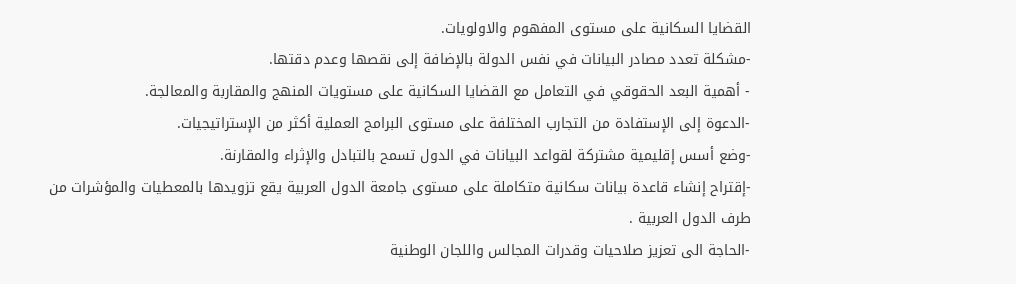القضايا السكانية على مستوى المفهوم والاولويات.
-مشكلة تعدد مصادر البيانات في نفس الدولة بالإضافة إلى نقصها وعدم دقتها.
- أهمية البعد الحقوقي في التعامل مع القضايا السكانية على مستويات المنهج والمقاربة والمعالجة.
-الدعوة إلى الإستفادة من التجارب المختلفة على مستوى البرامج العملية أكثر من الإستراتيجيات.
-وضع أسس إقليمية مشتركة لقواعد البيانات في الدول تسمح بالتبادل والإثراء والمقارنة.
-إقتراح إنشاء قاعدة بيانات سكانية متكاملة على مستوى جامعة الدول العربية يقع تزويدها بالمعطيات والمؤشرات من طرف الدول العربية .
-الحاجة الى تعزيز صلاحيات وقدرات المجالس واللجان الوطنية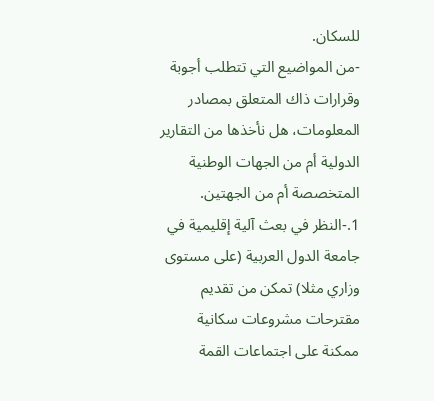للسكان.
-من المواضيع التي تتطلب أجوبة وقرارات ذاك المتعلق بمصادر المعلومات، هل نأخذها من التقارير الدولية أم من الجهات الوطنية المتخصصة أم من الجهتين.
1.-النظر في بعث آلية إقليمية في جامعة الدول العربية (على مستوى وزاري مثلا) تمكن من تقديم مقترحات مشروعات سكانية ممكنة على اجتماعات القمة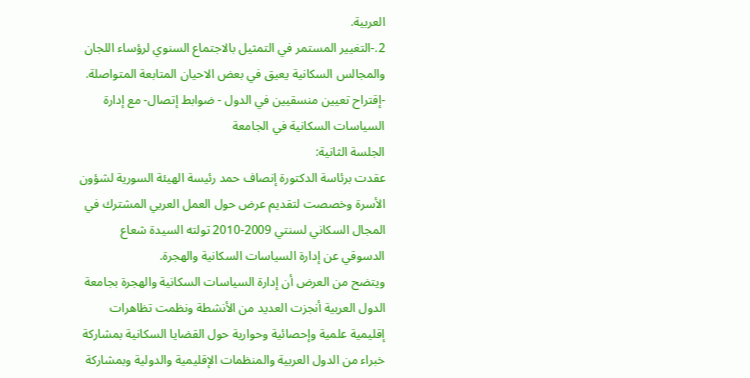العربية.
2.-التغيير المستمر في التمثيل بالاجتماع السنوي لرؤساء اللجان والمجالس السكانية يعيق في بعض الاحيان المتابعة المتواصلة.
-إقتراح تعيين منسقيين في الدول - ضوابط إتصال- مع إدارة السياسات السكانية في الجامعة
الجلسة الثانية:
عقدت برئاسة الدكتورة إنصاف حمد رئيسة الهيئة السورية لشؤون الأسرة وخصصت لتقديم عرض حول العمل العربي المشترك في المجال السكاني لسنتي 2009-2010 تولته السيدة شعاع الدسوقي عن إدارة السياسات السكانية والهجرة.
ويتضح من العرض أن إدارة السياسات السكانية والهجرة بجامعة الدول العربية أنجزت العديد من الأنشطة ونظمت تظاهرات إقليمية علمية وإحصائية وحوارية حول القضايا السكانية بمشاركة خبراء من الدول العربية والمنظمات الإقليمية والدولية وبمشاركة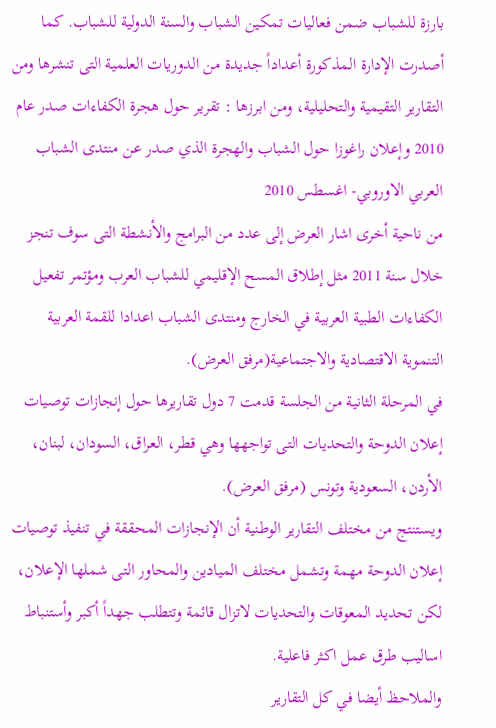بارزة للشباب ضمن فعاليات تمكين الشباب والسنة الدولية للشباب. كما أصدرت الإدارة المذكورة أعداداً جديدة من الدوريات العلمية التى تنشرها ومن التقارير التقيمية والتحليلية، ومن ابرزها : تقرير حول هجرة الكفاءات صدر عام 2010 وإعلان راغوزا حول الشباب والهجرة الذي صدر عن منتدى الشباب العربي الاوروبي- اغسطس 2010
من ناحية أخرى اشار العرض إلى عدد من البرامج والأنشطة التى سوف تنجز خلال سنة 2011 مثل إطلاق المسح الإقليمي للشباب العرب ومؤتمر تفعيل الكفاءات الطبية العربية في الخارج ومنتدى الشباب اعدادا للقمة العربية التنموية الاقتصادية والاجتماعية(مرفق العرض).
في المرحلة الثانية من الجلسة قدمت 7 دول تقاريرها حول إنجازات توصيات إعلان الدوحة والتحديات التى تواجهها وهي قطر، العراق، السودان، لبنان، الأردن، السعودية وتونس (مرفق العرض).
ويستنتج من مختلف التقارير الوطنية أن الإنجازات المحققة في تنفيذ توصيات إعلان الدوحة مهمة وتشمل مختلف الميادين والمحاور التى شملها الإعلان، لكن تحديد المعوقات والتحديات لاتزال قائمة وتتطلب جهداً أكبر وأستنباط اساليب طرق عمل اكثر فاعلية.
والملاحظ أيضا في كل التقارير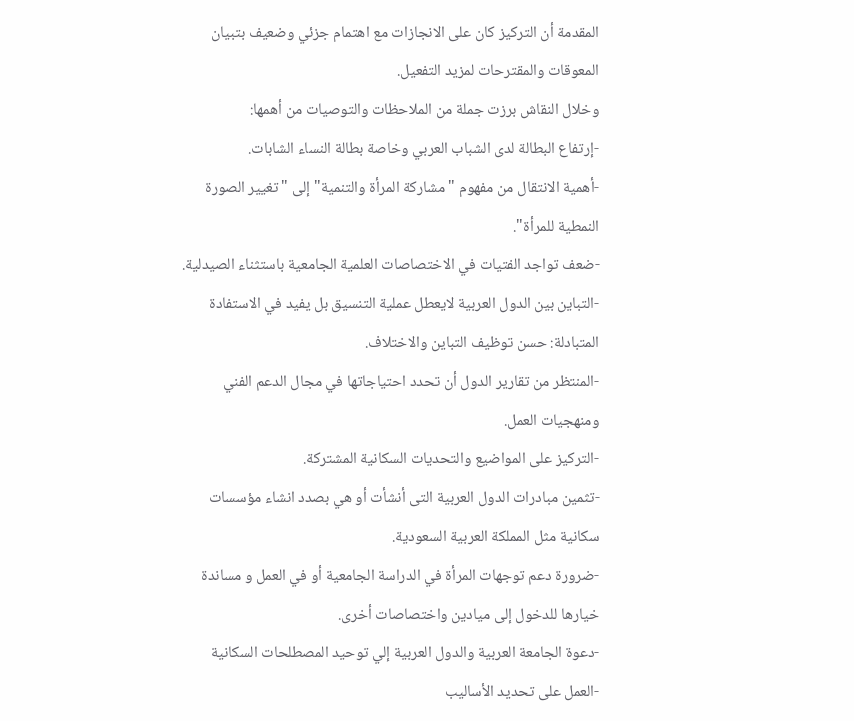المقدمة أن التركيز كان على الانجازات مع اهتمام جزئي وضعيف بتبيان المعوقات والمقترحات لمزيد التفعيل.
وخلال النقاش برزت جملة من الملاحظات والتوصيات من أهمها:
-إرتفاع البطالة لدى الشباب العربي وخاصة بطالة النساء الشابات.
-أهمية الانتقال من مفهوم "مشاركة المرأة والتنمية" إلى "تغيير الصورة النمطية للمرأة".
-ضعف تواجد الفتيات في الاختصاصات العلمية الجامعية باستثناء الصيدلية.
-التباين بين الدول العربية لايعطل عملية التنسيق بل يفيد في الاستفادة المتبادلة: حسن توظيف التباين والاختلاف.
-المنتظر من تقارير الدول أن تحدد احتياجاتها في مجال الدعم الفني ومنهجيات العمل.
-التركيز على المواضيع والتحديات السكانية المشتركة.
-تثمين مبادرات الدول العربية التى أنشأت أو هي بصدد انشاء مؤسسات سكانية مثل المملكة العربية السعودية.
-ضرورة دعم توجهات المرأة في الدراسة الجامعية أو في العمل و مساندة خيارها للدخول إلى ميادين واختصاصات أخرى.
-دعوة الجامعة العربية والدول العربية إلي توحيد المصطلحات السكانية
-العمل على تحديد الأساليب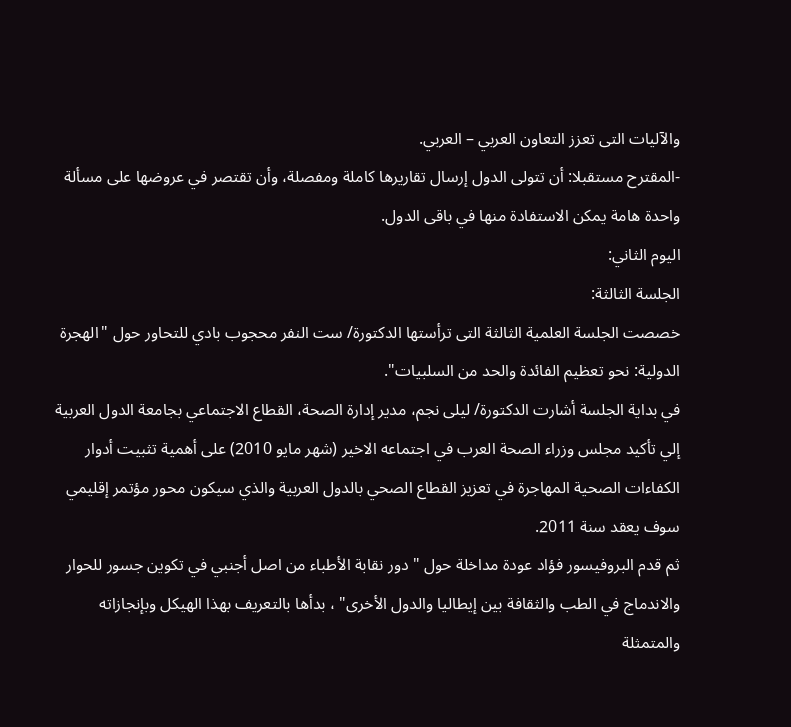والآليات التى تعزز التعاون العربي – العربي.
-المقترح مستقبلا: أن تتولى الدول إرسال تقاريرها كاملة ومفصلة، وأن تقتصر في عروضها على مسألة واحدة هامة يمكن الاستفادة منها في باقى الدول.
اليوم الثاني:
الجلسة الثالثة:
خصصت الجلسة العلمية الثالثة التى ترأستها الدكتورة/ ست النفر محجوب بادي للتحاور حول "الهجرة الدولية: نحو تعظيم الفائدة والحد من السلبيات".
في بداية الجلسة أشارت الدكتورة/ ليلى نجم، مدير إدارة الصحة، القطاع الاجتماعي بجامعة الدول العربية إلي تأكيد مجلس وزراء الصحة العرب في اجتماعه الاخير (شهر مايو 2010) على أهمية تثبيت أدوار الكفاءات الصحية المهاجرة في تعزيز القطاع الصحي بالدول العربية والذي سيكون محور مؤتمر إقليمي سوف يعقد سنة 2011.
ثم قدم البروفيسور فؤاد عودة مداخلة حول " دور نقابة الأطباء من اصل أجنبي في تكوين جسور للحوار والاندماج في الطب والثقافة بين إيطاليا والدول الأخرى" ، بدأها بالتعريف بهذا الهيكل وبإنجازاته والمتمثلة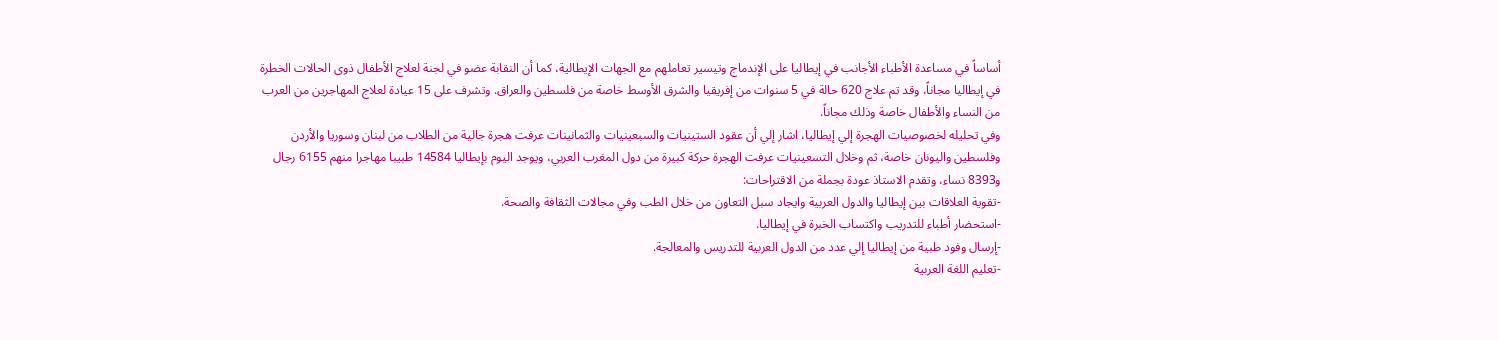أساساً في مساعدة الأطباء الأجانب في إيطاليا على الإندماج وتيسير تعاملهم مع الجهات الإيطالية، كما أن النقابة عضو في لجنة لعلاج الأطفال ذوى الحالات الخطرة في إيطاليا مجاناً، وقد تم علاج 620 حالة في 5 سنوات من إفريقيا والشرق الأوسط خاصة من فلسطين والعراق. وتشرف على 15 عيادة لعلاج المهاجرين من العرب من النساء والأطفال خاصة وذلك مجاناً.
وفي تحليله لخصوصيات الهجرة إلي إيطاليا، اشار إلي أن عقود الستينيات والسبعينيات والثمانينات عرفت هجرة جالية من الطلاب من لبنان وسوريا والأردن وفلسطين واليونان خاصة، ثم وخلال التسعينيات عرفت الهجرة حركة كبيرة من دول المغرب العربي، ويوجد اليوم بإيطاليا 14584 طبيبا مهاجرا منهم 6155 رجال و8393 نساء، وتقدم الاستاذ عودة بجملة من الاقتراحات:
-تقوية العلاقات بين إيطاليا والدول العربية وايجاد سبل التعاون من خلال الطب وفي مجالات الثقافة والصحة.
-استحضار أطباء للتدريب واكتساب الخبرة في إيطاليا.
-إرسال وفود طبية من إيطاليا إلي عدد من الدول العربية للتدريس والمعالجة.
-تعليم اللغة العربية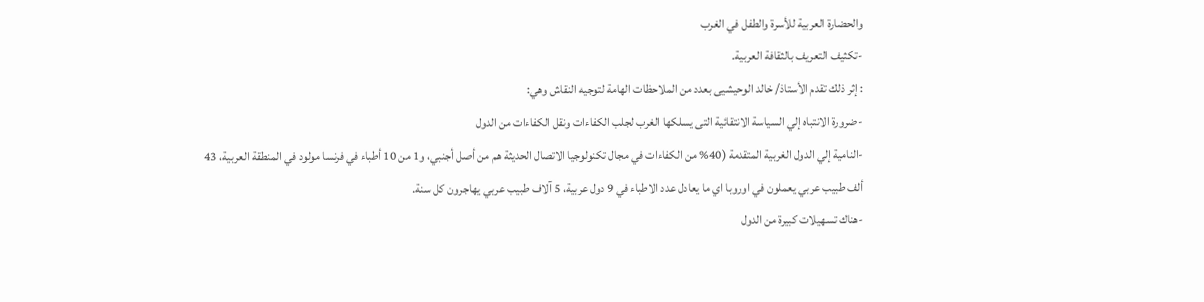والحضارة العربية للأسرة والطفل في الغرب
-تكثيف التعريف بالثقافة العربية.
: إثر ذلك تقدم الأستاذ/ خالد الوحيشيى بعدد من الملاحظات الهامة لتوجيه النقاش وهي:
-ضرورة الانتباه إلي السياسة الانتقائية التى يسلكها الغرب لجلب الكفاءات ونقل الكفاءات من الدول
-النامية إلي الدول الغربية المتقدمة (40% من الكفاءات في مجال تكنولوجيا الاتصال الحديثة هم من أصل أجنبي، و1 من 10 أطباء في فرنسا مولود في المنطقة العربية، 43 ألف طبيب عربي يعملون في اوروبا اي ما يعادل عدد الاطباء في 9 دول عربية، 5 آلاف طبيب عربي يهاجرون كل سنة.
-هناك تسهيلات كبيرة من الدول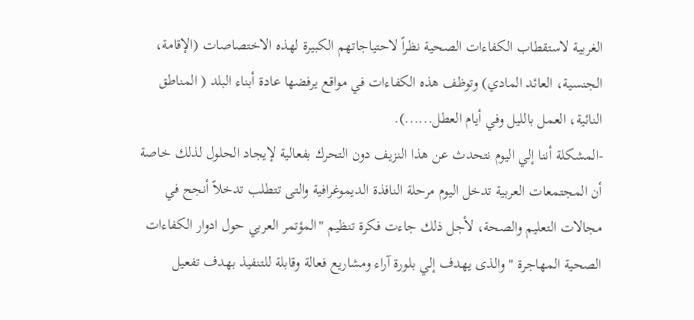الغربية لاستقطاب الكفاءات الصحية نظراً لاحتياجاتهم الكبيرة لهذه الاختصاصات (الإقامة، الجنسية، العائد المادي) وتوظف هذه الكفاءات في مواقع يرفضها عادة أبناء البلد ( المناطق النائية، العمل بالليل وفي أيام العطل......).
-المشكلة أننا إلي اليوم نتحدث عن هذا النزيف دون التحرك بفعالية لإيجاد الحلول لذلك خاصة أن المجتمعات العربية تدخل اليوم مرحلة النافذة الديموغرافية والتى تتطلب تدخلاً أنجح في مجالات التعليم والصحة، لأجل ذلك جاءت فكرة تنظيم "المؤتمر العربي حول ادوار الكفاءات الصحية المهاجرة " والذى يهدف إلي بلورة آراء ومشاريع فعالة وقابلة للتنفيذ بهدف تفعيل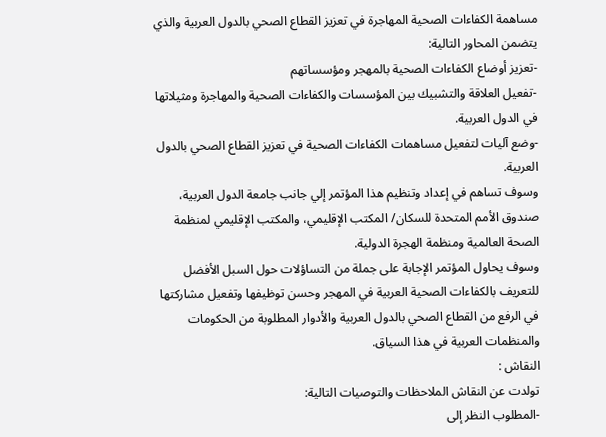مساهمة الكفاءات الصحية المهاجرة في تعزيز القطاع الصحي بالدول العربية والذي يتضمن المحاور التالية:
-تعزيز أوضاع الكفاءات الصحية بالمهجر ومؤسساتهم
-تفعيل العلاقة والتشبيك بين المؤسسات والكفاءات الصحية والمهاجرة ومثيلاتها في الدول العربية.
-وضع آليات لتفعيل مساهمات الكفاءات الصحية في تعزيز القطاع الصحي بالدول العربية.
وسوف تساهم في إعداد وتنظيم هذا المؤتمر إلي جانب جامعة الدول العربية، صندوق الأمم المتحدة للسكان/ المكتب الإقليمي، والمكتب الإقليمي لمنظمة الصحة العالمية ومنظمة الهجرة الدولية.
وسوف يحاول المؤتمر الإجابة على جملة من التساؤلات حول السبل الأفضل للتعريف بالكفاءات الصحية العربية في المهجر وحسن توظيفها وتفعيل مشاركتها في الرفع من القطاع الصحي بالدول العربية والأدوار المطلوبة من الحكومات والمنظمات العربية في هذا السياق.
النقاش :
تولدت عن النقاش الملاحظات والتوصيات التالية:
-المطلوب النظر إلى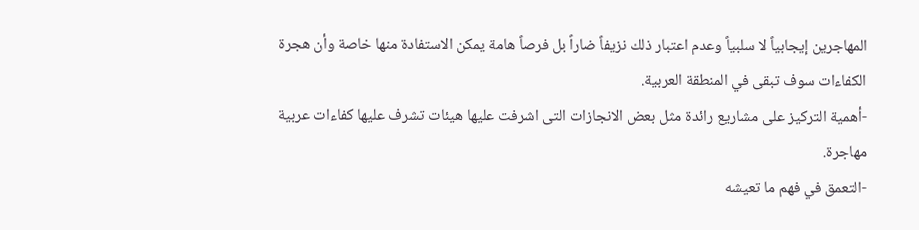المهاجرين إيجابياً لا سلبياً وعدم اعتبار ذلك نزيفاً ضاراً بل فرصاً هامة يمكن الاستفادة منها خاصة وأن هجرة الكفاءات سوف تبقى في المنطقة العربية.
-أهمية التركيز على مشاريع رائدة مثل بعض الانجازات التى اشرفت عليها هيئات تشرف عليها كفاءات عربية مهاجرة.
-التعمق في فهم ما تعيشه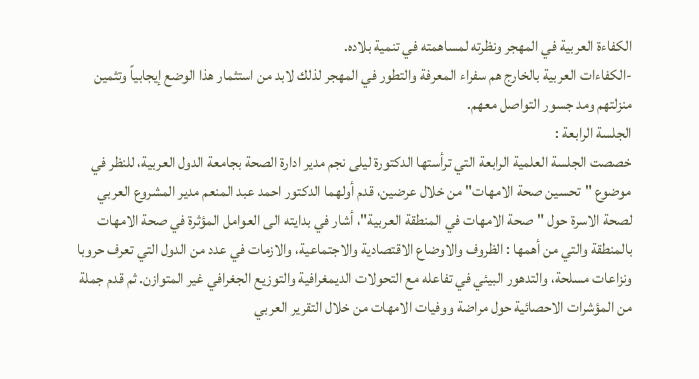الكفاءة العربية في المهجر ونظرته لمساهمته في تنمية بلاده.
-الكفاءات العربية بالخارج هم سفراء المعرفة والتطور في المهجر لذلك لابد من استثمار هذا الوضع إيجابياً وتثمين منزلتهم ومد جسور التواصل معهم.
الجلسة الرابعة :
خصصت الجلسة العلمية الرابعة التي ترأستها الدكتورة ليلى نجم مدير ادارة الصحة بجامعة الدول العربية، للنظر في موضوع "تحسين صحة الامهات" من خلال عرضين، قدم أولهما الدكتور احمد عبد المنعم مدير المشروع العربي لصحة الاسرة حول "صحة الامهات في المنطقة العربية"، أشار في بدايته الى العوامل المؤثرة في صحة الامهات بالمنطقة والتي من أهمها : الظروف والاوضاع الاقتصادية والاجتماعية، والازمات في عدد من الدول التي تعرف حروبا ونزاعات مسلحة، والتدهور البيئي في تفاعله مع التحولات الديمغرافية والتوزيع الجغرافي غير المتوازن. ثم قدم جملة من المؤشرات الاحصائية حول مراضة ووفيات الامهات من خلال التقرير العربي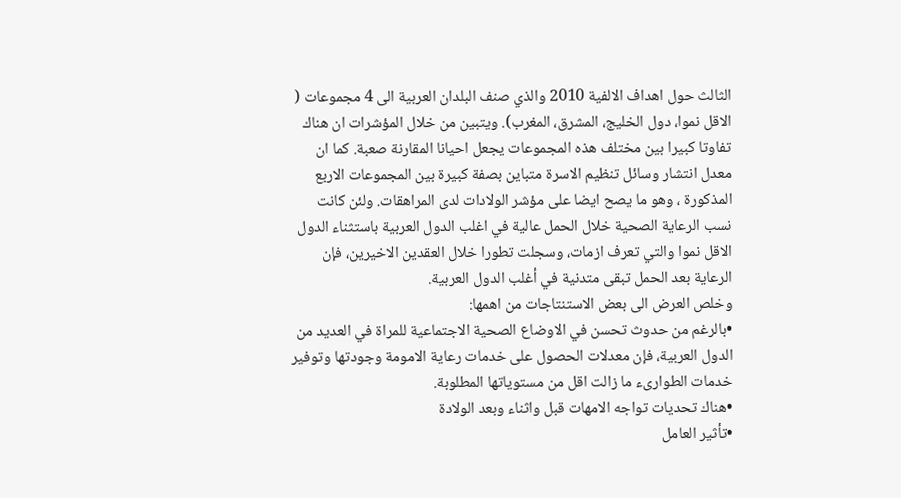الثالث حول اهداف الالفية 2010 والذي صنف البلدان العربية الى 4 مجموعات ( الاقل نموا، دول الخليج، المشرق، المغرب). ويتبين من خلال المؤشرات ان هناك تفاوتا كبيرا بين مختلف هذه المجموعات يجعل احيانا المقارنة صعبة. كما ان معدل انتشار وسائل تنظيم الاسرة متباين بصفة كبيرة بين المجموعات الاربع المذكورة ، وهو ما يصح ايضا على مؤشر الولادات لدى المراهقات. ولئن كانت نسب الرعاية الصحية خلال الحمل عالية في اغلب الدول العربية باستثناء الدول الاقل نموا والتي تعرف ازمات، وسجلت تطورا خلال العقدين الاخيرين، فإن الرعاية بعد الحمل تبقى متدنية في أغلب الدول العربية.
وخلص العرض الى بعض الاستنتاجات من اهمها:
•بالرغم من حدوث تحسن في الاوضاع الصحية الاجتماعية للمراة في العديد من الدول العربية، فإن معدلات الحصول على خدمات رعاية الامومة وجودتها وتوفير خدمات الطوارىء ما زالت اقل من مستوياتها المطلوبة.
•هناك تحديات تواجه الامهات قبل واثناء وبعد الولادة
•تأثير العامل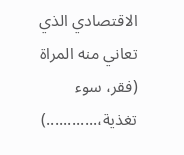الاقتصادي الذي تعاني منه المراة (فقر، سوء تغذية،............)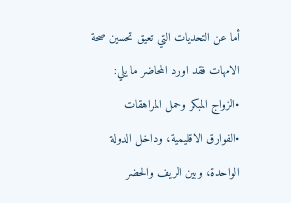أما عن التحديات التي تعيق تحسين صحة الامهات فقد اورد المحاضر ما يلي:
•الزواج المبكر وحمل المراهقات
•الفوارق الاقليمية، وداخل الدولة الواحدة، وبين الريف والحضر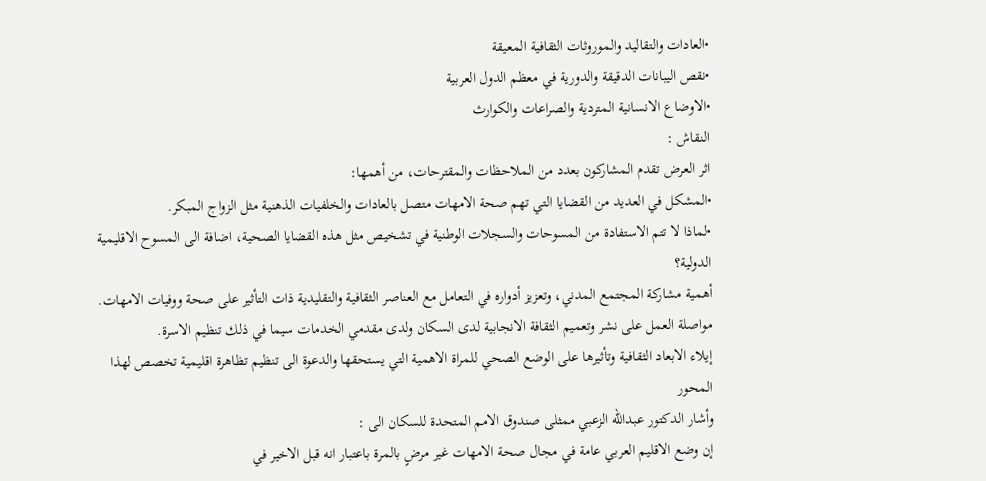•العادات والتقاليد والموروثات الثقافية المعيقة
•نقص اليبانات الدقيقة والدورية في معظم الدول العربية
•الاوضاع الانسانية المتردية والصراعات والكوارث
النقاش :
اثر العرض تقدم المشاركون بعدد من الملاحظات والمقترحات، من أهمها:
•المشكل في العديد من القضايا التي تهم صحة الامهات متصل بالعادات والخلفيات الذهنية مثل الزواج المبكر.
•لماذا لا تتم الاستفادة من المسوحات والسجلات الوطنية في تشخيص مثل هذه القضايا الصحية، اضافة الى المسوح الاقليمية الدولية؟
أهمية مشاركة المجتمع المدني، وتعزيز أدواره في التعامل مع العناصر الثقافية والتقليدية ذات التأثير على صحة ووفيات الامهات.
مواصلة العمل على نشر وتعميم الثقافة الانجابية لدى السكان ولدى مقدمي الخدمات سيما في ذلك تنظيم الاسرة.
إيلاء الابعاد الثقافية وتأثيرها على الوضع الصحي للمراة الاهمية التي يستحقها والدعوة الى تنظيم تظاهرة اقليمية تخصص لهذا المحور
وأشار الدكتور عبدالله الزعبي ممثلى صندوق الامم المتحدة للسكان الى :
إن وضع الاقليم العربي عامة في مجال صحة الامهات غير مرضٍ بالمرة باعتبار انه قبل الاخير في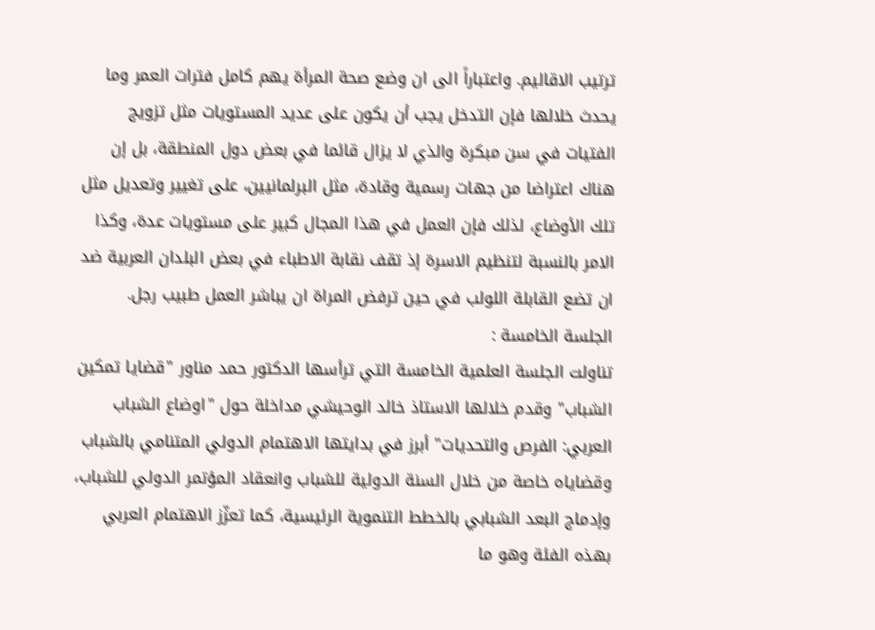ترتيب الاقاليم. واعتباراً الى ان وضع صحة المرأة يهم كامل فترات العمر وما يحدث خلالها فإن التدخل يجب أن يكون على عديد المستويات مثل تزويج الفتيات في سن مبكرة والذي لا يزال قائما في بعض دول المنطقة، بل إن هناك اعتراضا من جهات رسمية وقادة، مثل البرلمانيين، على تغيير وتعديل مثل تلك الأوضاع، لذلك فإن العمل في هذا المجال كبير على مستويات عدة، وكذا الامر بالنسبة لتنظيم الاسرة إذ تقف نقابة الاطباء في بعض البلدان العربية ضد ان تضع القابلة اللولب في حين ترفض المراة ان يباشر العمل طبيب رجل.
الجلسة الخامسة :
تناولت الجلسة العلمية الخامسة التي ترأسها الدكتور حمد مناور "قضايا تمكين الشباب" وقدم خلالها الاستاذ خالد الوحيشي مداخلة حول "اوضاع الشباب العربي: الفرص والتحديات" أبرز في بدايتها الاهتمام الدولي المتنامي بالشباب وقضاياه خاصة من خلال السنة الدولية للشباب وانعقاد المؤتمر الدولي للشباب، وإدماج البعد الشبابي بالخطط التنموية الرئيسية، كما تعزّز الاهتمام العربي بهذه الفئة وهو ما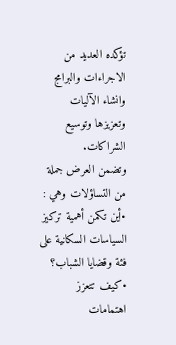تؤكده العديد من الاجراءات والبرامج وانشاء الآليات وتعزيزها وتوسيع الشراكات.
وتضمن العرض جملة من التساؤلات وهي :
•أين تكمن أهمية تركيز السياسات السكانية على فئة وقضايا الشباب؟
•كيف تتعزز اهتمامات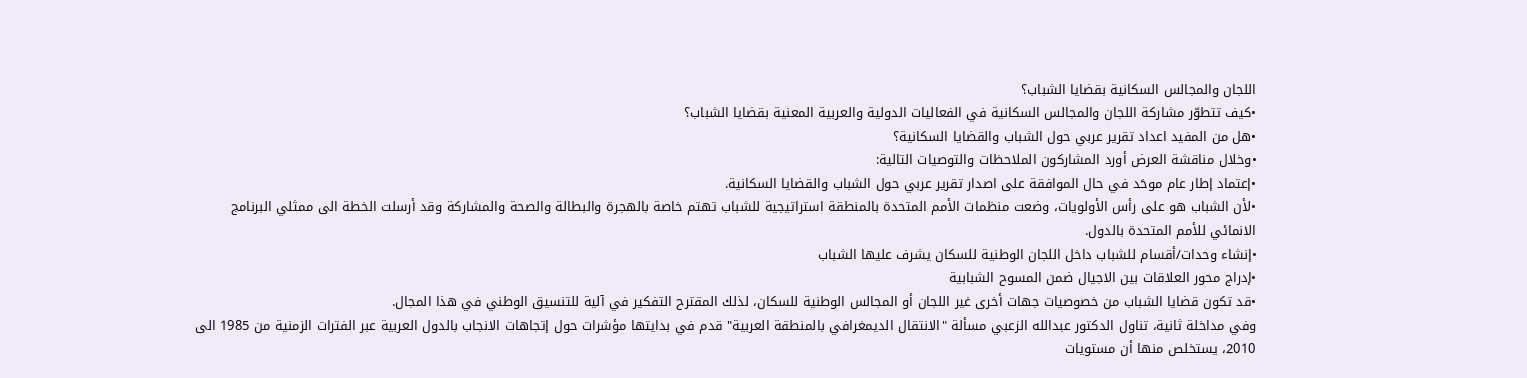اللجان والمجالس السكانية بقضايا الشباب؟
•كيف تتطوّر مشاركة اللجان والمجالس السكانية في الفعاليات الدولية والعربية المعنية بقضايا الشباب؟
•هل من المفيد اعداد تقرير عربي حول الشباب والقضايا السكانية؟
•وخلال مناقشة العرض أورد المشاركون الملاحظات والتوصيات التالية:
•إعتماد إطار عام موحَد في حال الموافقة على اصدار تقرير عربي حول الشباب والقضايا السكانية.
•لأن الشباب هو على رأس الأولويات، وضعت منظمات الأمم المتحدة بالمنطقة استراتيجية للشباب تهتم خاصة بالهجرة والبطالة والصحة والمشاركة وقد أرسلت الخطة الى ممثلي البرنامج الانمائي للأمم المتحدة بالدول.
•إنشاء وحدات/أقسام للشباب داخل اللجان الوطنية للسكان يشرف عليها الشباب
•إدراج محور العلاقات بين الاجيال ضمن المسوح الشبابية
•قد تكون قضايا الشباب من خصوصيات جهات أخرى غير اللجان أو المجالس الوطنية للسكان، لذلك المقترح التفكير في آلية للتنسيق الوطني في هذا المجال.
وفي مداخلة ثانية، تناول الدكتور عبدالله الزعبي مسألة "الانتقال الديمغرافي بالمنطقة العربية" قدم في بدايتها مؤشرات حول إتجاهات الانجاب بالدول العربية عبر الفترات الزمنية من 1985 الى 2010، يستخلص منها أن مستويات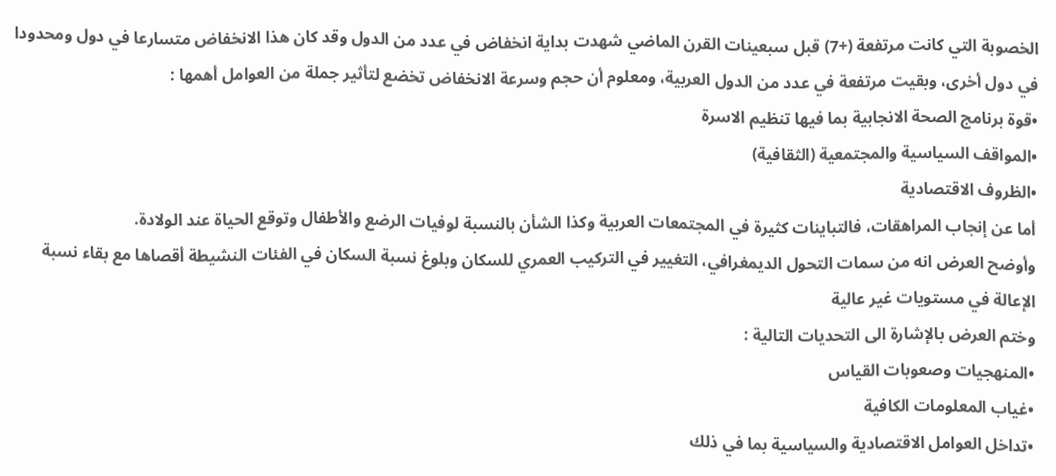الخصوبة التي كانت مرتفعة (+7) قبل سبعينات القرن الماضي شهدت بداية انخفاض في عدد من الدول وقد كان هذا الانخفاض متسارعا في دول ومحدودا في دول أخرى، وبقيت مرتفعة في عدد من الدول العربية، ومعلوم أن حجم وسرعة الانخفاض تخضع لتأثير جملة من العوامل أهمها :
•قوة برنامج الصحة الانجابية بما فيها تنظيم الاسرة
•المواقف السياسية والمجتمعية (الثقافية)
•الظروف الاقتصادية
أما عن إنجاب المراهقات، فالتباينات كثيرة في المجتمعات العربية وكذا الشأن بالنسبة لوفيات الرضع والأطفال وتوقع الحياة عند الولادة.
وأوضح العرض انه من سمات التحول الديمغرافي، التغيير في التركيب العمري للسكان وبلوغ نسبة السكان في الفئات النشيطة أقصاها مع بقاء نسبة الإعالة في مستويات غير عالية
وختم العرض بالإشارة الى التحديات التالية :
•المنهجيات وصعوبات القياس
•غياب المعلومات الكافية
•تداخل العوامل الاقتصادية والسياسية بما في ذلك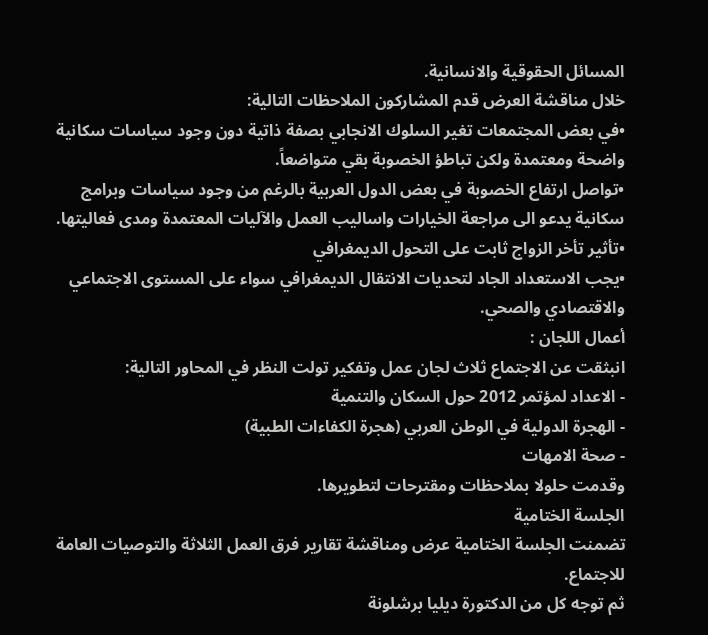المسائل الحقوقية والانسانية.
خلال مناقشة العرض قدم المشاركون الملاحظات التالية:
•في بعض المجتمعات تغير السلوك الانجابي بصفة ذاتية دون وجود سياسات سكانية واضحة ومعتمدة ولكن تباطؤ الخصوبة بقي متواضعاً.
•تواصل ارتفاع الخصوبة في بعض الدول العربية بالرغم من وجود سياسات وبرامج سكانية يدعو الى مراجعة الخيارات واساليب العمل والآليات المعتمدة ومدى فعاليتها.
•تأثير تأخر الزواج ثابت على التحول الديمغرافي
•يجب الاستعداد الجاد لتحديات الانتقال الديمغرافي سواء على المستوى الاجتماعي والاقتصادي والصحي.
أعمال اللجان :
انبثقت عن الاجتماع ثلاث لجان عمل وتفكير تولت النظر في المحاور التالية:
- الاعداد لمؤتمر 2012 حول السكان والتنمية
- الهجرة الدولية في الوطن العربي (هجرة الكفاءات الطبية)
- صحة الامهات
وقدمت حلولا بملاحظات ومقترحات لتطويرها.
الجلسة الختامية
تضمنت الجلسة الختامية عرض ومناقشة تقارير فرق العمل الثلاثة والتوصيات العامة للاجتماع.
ثم توجه كل من الدكتورة ديليا برشلونة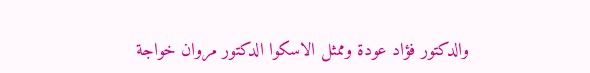والدكتور فؤاد عودة وممثل الاسكوا الدكتور مروان خواجة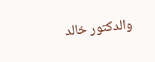والدكتور خالد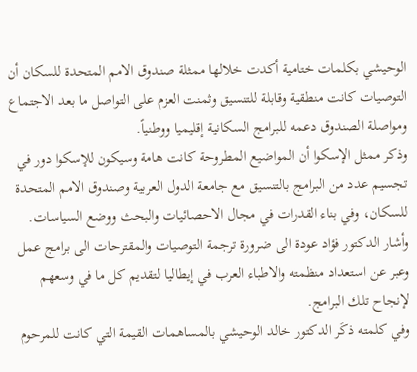الوحيشي بكلمات ختامية أكدت خلالها ممثلة صندوق الامم المتحدة للسكان أن التوصيات كانت منطقية وقابلة للتنسيق وثمنت العزم على التواصل ما بعد الاجتماع ومواصلة الصندوق دعمه للبرامج السكانية إقليميا ووطنياً.
وذكر ممثل الإسكوا أن المواضيع المطروحة كانت هامة وسيكون للإسكوا دور في تجسيم عدد من البرامج بالتنسيق مع جامعة الدول العربية وصندوق الامم المتحدة للسكان، وفي بناء القدرات في مجال الاحصائيات والبحث ووضع السياسات.
وأشار الدكتور فؤاد عودة الى ضرورة ترجمة التوصيات والمقترحات الى برامج عمل وعبر عن استعداد منظمته والاطباء العرب في إيطاليا لتقديم كل ما في وسعهم لإنجاح تلك البرامج.
وفي كلمته ذكَر الدكتور خالد الوحيشي بالمساهمات القيمة التي كانت للمرحوم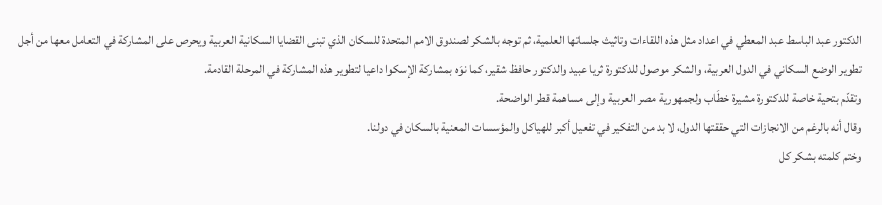الدكتور عبد الباسط عبد المعطي في اعداد مثل هذه اللقاءات وتاثيث جلساتها العلمية، ثم توجه بالشكر لصندوق الامم المتحدة للسكان الذي تبنى القضايا السكانية العربية ويحرص على المشاركة في التعامل معها من أجل تطوير الوضع السكاني في الدول العربية، والشكر موصول للدكتورة ثريا عبيد والدكتور حافظ شقير، كما نوَه بمشاركة الإسكوا داعيا لتطوير هذه المشاركة في المرحلة القادمة.
وتقدّم بتحية خاصة للدكتورة مشيرة خطَاب ولجمهورية مصر العربية وإلى مساهمة قطر الواضحة.
وقال أنه بالرغم من الانجازات التي حققتها الدول، لا بد من التفكير في تفعيل أكبر للهياكل والمؤسسات المعنية بالسكان في دولنا.
وختم كلمته بشكر كل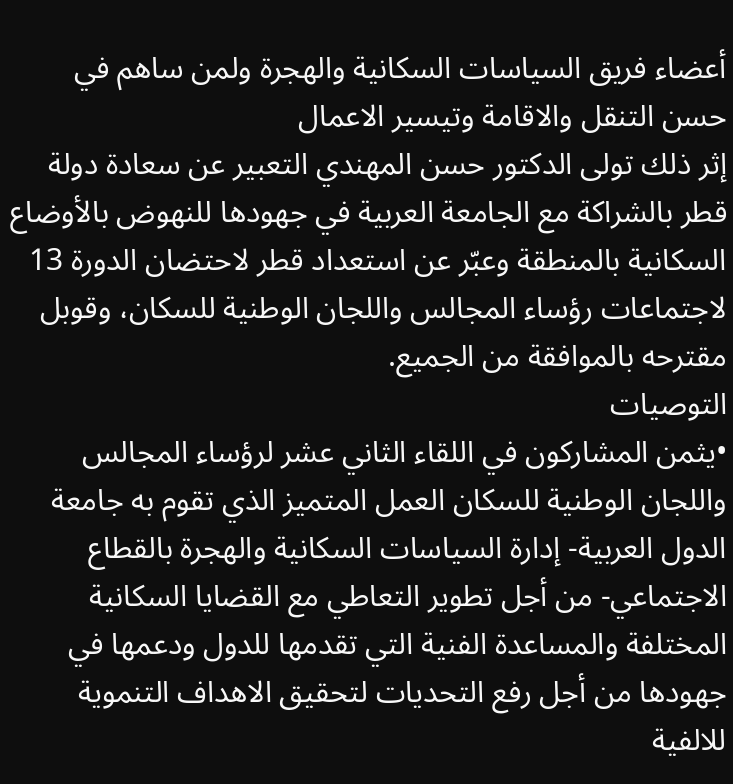أعضاء فريق السياسات السكانية والهجرة ولمن ساهم في حسن التنقل والاقامة وتيسير الاعمال
إثر ذلك تولى الدكتور حسن المهندي التعبير عن سعادة دولة قطر بالشراكة مع الجامعة العربية في جهودها للنهوض بالأوضاع السكانية بالمنطقة وعبّر عن استعداد قطر لاحتضان الدورة 13 لاجتماعات رؤساء المجالس واللجان الوطنية للسكان، وقوبل مقترحه بالموافقة من الجميع.
التوصيات
•يثمن المشاركون في اللقاء الثاني عشر لرؤساء المجالس واللجان الوطنية للسكان العمل المتميز الذي تقوم به جامعة الدول العربية- إدارة السياسات السكانية والهجرة بالقطاع الاجتماعي- من أجل تطوير التعاطي مع القضايا السكانية المختلفة والمساعدة الفنية التي تقدمها للدول ودعمها في جهودها من أجل رفع التحديات لتحقيق الاهداف التنموية للالفية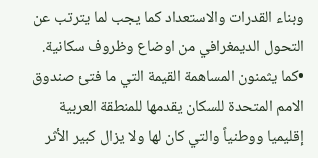وبناء القدرات والاستعداد كما يجب لما يترتب عن التحول الديمغرافي من اوضاع وظروف سكانية.
•كما يثمنون المساهمة القيمة التي ما فتئ صندوق الامم المتحدة للسكان يقدمها للمنطقة العربية إقليميا ووطنياً والتي كان لها ولا يزال كبير الأثر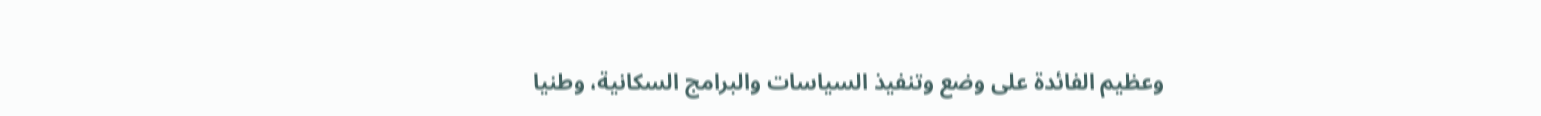وعظيم الفائدة على وضع وتنفيذ السياسات والبرامج السكانية، وطنيا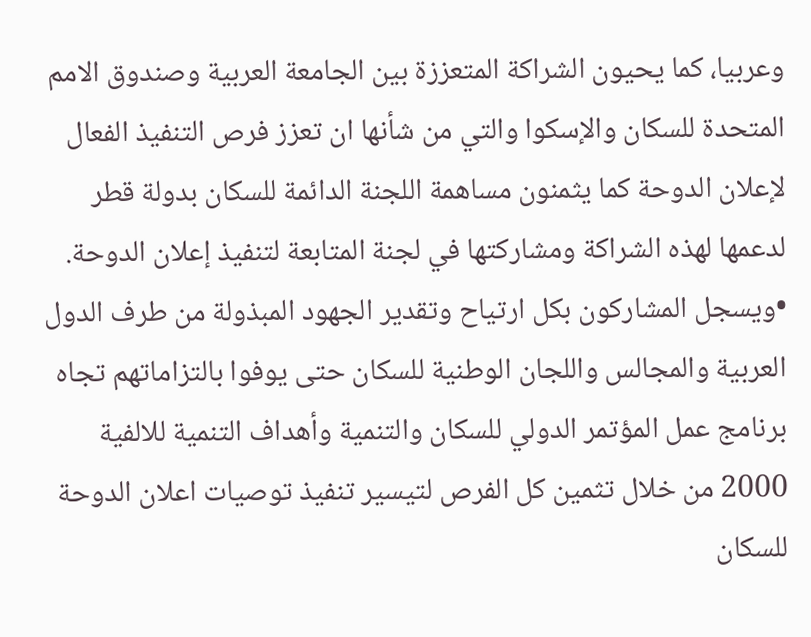وعربيا، كما يحيون الشراكة المتعززة بين الجامعة العربية وصندوق الامم المتحدة للسكان والإسكوا والتي من شأنها ان تعزز فرص التنفيذ الفعال لإعلان الدوحة كما يثمنون مساهمة اللجنة الدائمة للسكان بدولة قطر لدعمها لهذه الشراكة ومشاركتها في لجنة المتابعة لتنفيذ إعلان الدوحة.
•ويسجل المشاركون بكل ارتياح وتقدير الجهود المبذولة من طرف الدول العربية والمجالس واللجان الوطنية للسكان حتى يوفوا بالتزاماتهم تجاه برنامج عمل المؤتمر الدولي للسكان والتنمية وأهداف التنمية للالفية 2000 من خلال تثمين كل الفرص لتيسير تنفيذ توصيات اعلان الدوحة للسكان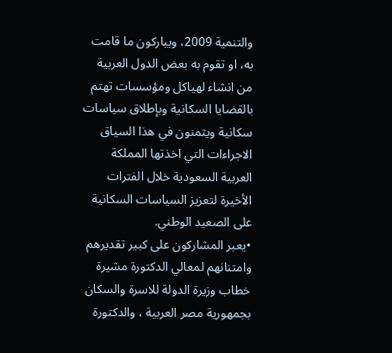والتنمية 2009، ويباركون ما قامت به، او تقوم به بعض الدول العربية من انشاء لهياكل ومؤسسات تهتم بالقضايا السكانية وبإطلاق سياسات سكانية ويثمنون في هذا السياق الاجراءات التي اخذتها المملكة العربية السعودية خلال الفترات الأخيرة لتعزيز السياسات السكانية على الصعيد الوطني.
•يعبر المشاركون على كبير تقديرهم وامتنانهم لمعالي الدكتورة مشيرة خطاب وزيرة الدولة للاسرة والسكان بجمهورية مصر العربية ، والدكتورة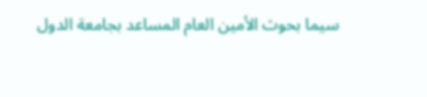سيما بحوث الأمين العام المساعد بجامعة الدول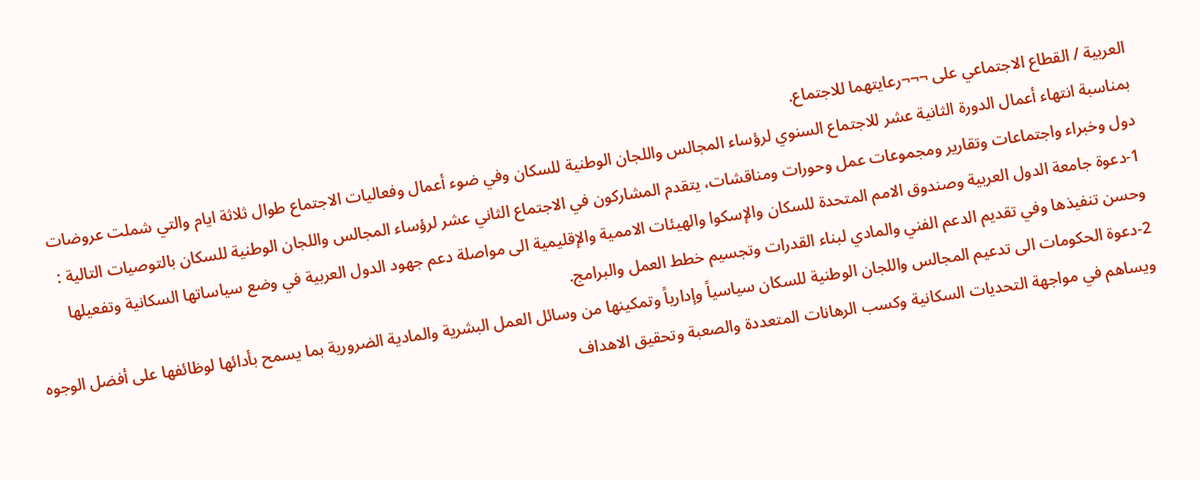العربية / القطاع الاجتماعي على ¬¬¬رعايتهما للاجتماع.
بمناسبة انتهاء أعمال الدورة الثانية عشر للاجتماع السنوي لرؤساء المجالس واللجان الوطنية للسكان وفي ضوء أعمال وفعاليات الاجتماع طوال ثلاثة ايام والتي شملت عروضات دول وخبراء واجتماعات وتقارير ومجموعات عمل وحورات ومناقشات، يتقدم المشاركون في الاجتماع الثاني عشر لرؤساء المجالس واللجان الوطنية للسكان بالتوصيات التالية :
1-دعوة جامعة الدول العربية وصندوق الامم المتحدة للسكان والإسكوا والهيئات الاممية والإقليمية الى مواصلة دعم جهود الدول العربية في وضع سياساتها السكانية وتفعيلها وحسن تنفيذها وفي تقديم الدعم الفني والمادي لبناء القدرات وتجسيم خطط العمل والبرامج.
2-دعوة الحكومات الى تدعيم المجالس واللجان الوطنية للسكان سياسياً وإدارياً وتمكينها من وسائل العمل البشرية والمادية الضرورية بما يسمح بأدائها لوظائفها على أفضل الوجوه ويساهم في مواجهة التحديات السكانية وكسب الرهانات المتعددة والصعبة وتحقيق الاهداف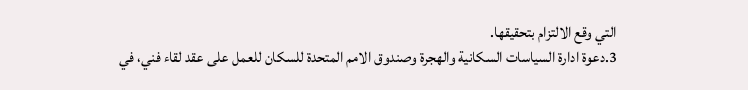التي وقع الالتزام بتحقيقها.
3.دعوة ادارة السياسات السكانية والهجرة وصندوق الامم المتحدة للسكان للعمل على عقد لقاء فني، في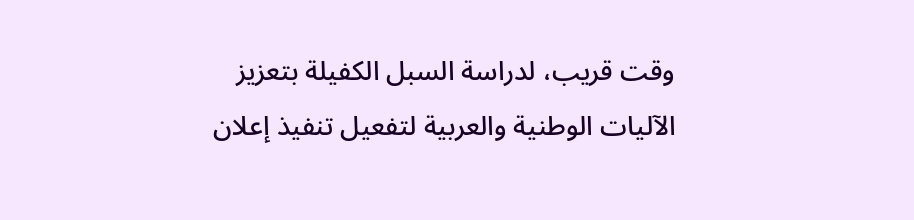وقت قريب، لدراسة السبل الكفيلة بتعزيز الآليات الوطنية والعربية لتفعيل تنفيذ إعلان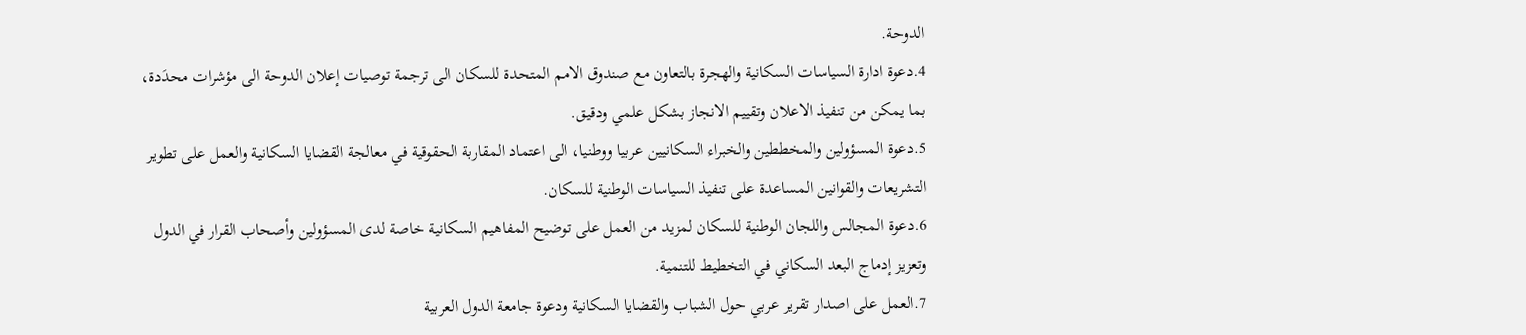الدوحة.
4.دعوة ادارة السياسات السكانية والهجرة بالتعاون مع صندوق الامم المتحدة للسكان الى ترجمة توصيات إعلان الدوحة الى مؤشرات محدَدة، بما يمكن من تنفيذ الاعلان وتقييم الانجاز بشكل علمي ودقيق.
5.دعوة المسؤولين والمخططين والخبراء السكانيين عربيا ووطنيا، الى اعتماد المقاربة الحقوقية في معالجة القضايا السكانية والعمل على تطوير التشريعات والقوانين المساعدة على تنفيذ السياسات الوطنية للسكان.
6.دعوة المجالس واللجان الوطنية للسكان لمزيد من العمل على توضيح المفاهيم السكانية خاصة لدى المسؤولين وأصحاب القرار في الدول وتعزيز إدماج البعد السكاني في التخطيط للتنمية.
7.العمل على اصدار تقرير عربي حول الشباب والقضايا السكانية ودعوة جامعة الدول العربية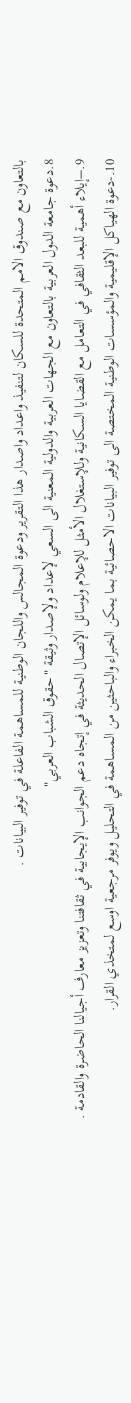بالتعاون مع صندوق الامم المتحدة للسكان لتنفيذ واعداد واصدار هذا التقرير ودعوة المجالس واللجان الوطنية للمساهمة الفاعلة في توفير البيانات .
8.دعوة جامعة الدول العربية بالتعاون مع الجهات العربية والدولية المعنية الى السعي لإعداد ولإصدار وثيقة "حقوق الشباب العربي"
9.–إيلاء أهمية للبعد الثقافي في التعامل مع القضايا السكانية وللإستغلال الأمثل للإعلام ولوسائل الإتصال الحديثة في إتجاه دعم الجوانب الإيجابية في ثقافتنا وتعزيز معارف أجيالنا الحاضرة والقادمة .
10.-دعوة الهياكل الإقليمية والمؤسسات الوطنية المختصة الى توفير البيانات الاحصائية بما يمكن الخبراء والباحثين من المساهمة في التحليل ويوفر مرجعية اوسع لمتخذي القرار.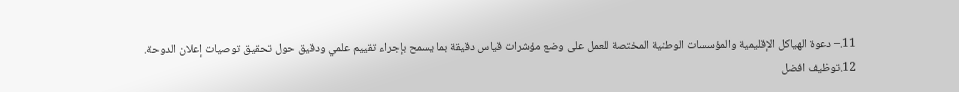11.– دعوة الهياكل الإقليمية والمؤسسات الوطنية المختصة للعمل على وضع مؤشرات قياس دقيقة بما يسمح بإجراء تقييم علمي ودقيق حول تحقيق توصيات إعلان الدوحة.
12.توظيف افضل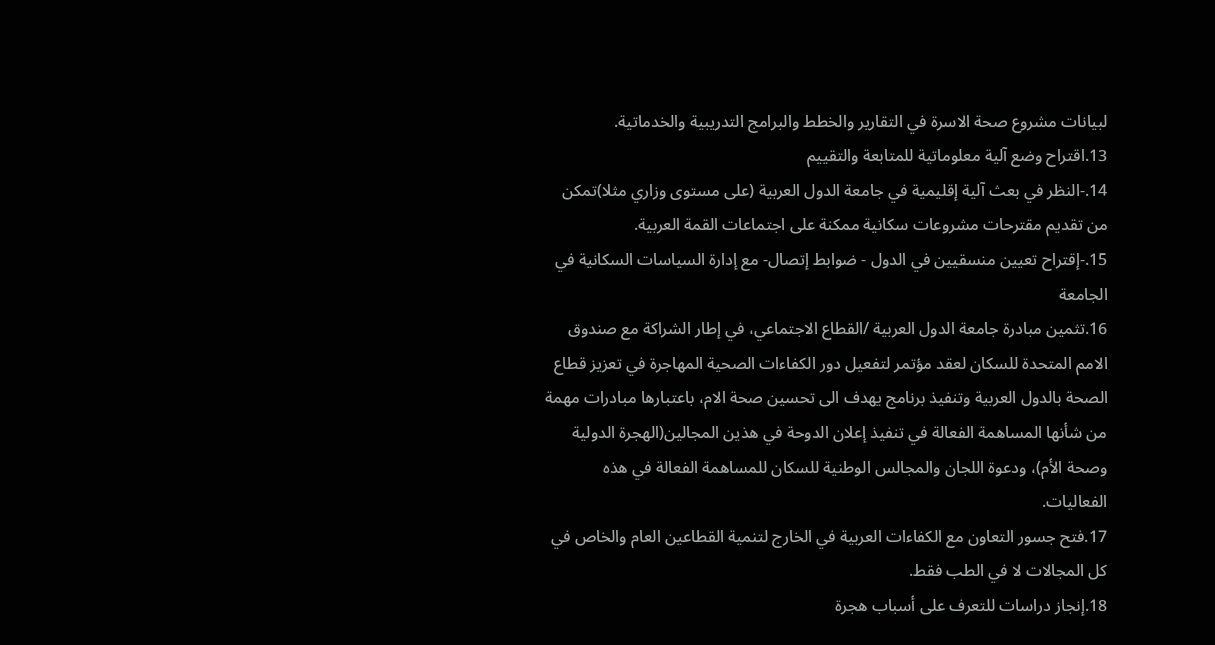لبيانات مشروع صحة الاسرة في التقارير والخطط والبرامج التدريبية والخدماتية.
13.اقتراح وضع آلية معلوماتية للمتابعة والتقييم
14.-النظر في بعث آلية إقليمية في جامعة الدول العربية (على مستوى وزاري مثلا)تمكن من تقديم مقترحات مشروعات سكانية ممكنة على اجتماعات القمة العربية.
15.-إقتراح تعيين منسقيين في الدول - ضوابط إتصال- مع إدارة السياسات السكانية في الجامعة
16.تثمين مبادرة جامعة الدول العربية /القطاع الاجتماعي، في إطار الشراكة مع صندوق الامم المتحدة للسكان لعقد مؤتمر لتفعيل دور الكفاءات الصحية المهاجرة في تعزيز قطاع الصحة بالدول العربية وتنفيذ برنامج يهدف الى تحسين صحة الام، باعتبارها مبادرات مهمة من شأنها المساهمة الفعالة في تنفيذ إعلان الدوحة في هذين المجالين(الهجرة الدولية وصحة الأم)، ودعوة اللجان والمجالس الوطنية للسكان للمساهمة الفعالة في هذه الفعاليات.
17.فتح جسور التعاون مع الكفاءات العربية في الخارج لتنمية القطاعين العام والخاص في كل المجالات لا في الطب فقط.
18.إنجاز دراسات للتعرف على أسباب هجرة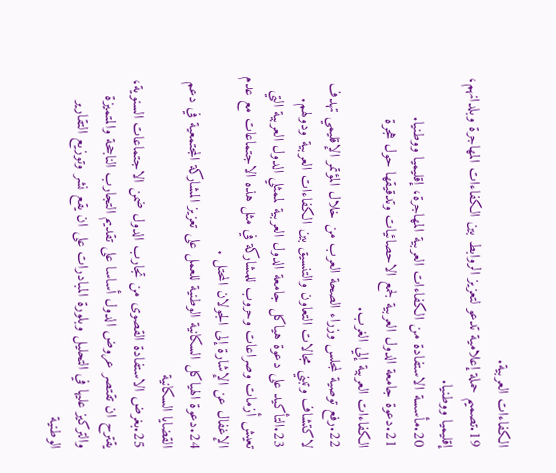الكفاءات العربية.
19.تصميم حملة إعلامية تدعو لتعزيز الروابط بين الكفاءات المهاجرة وبلدانهم، إقليميا ووطنيا.
20.مأسسة الاستفادة من الكفاءات العربية المهاجرة، إقليميا ووطنيا.
21.دعوة جامعة الدول العربية لجمع الاحصائيات وتدقيقها حول هجرة الكفاءات العربية إلي الغرب.
22.رفع توصية لمجلس وزراء الصحة العرب من خلال المؤتمر الإقليمي تهدف لاكتشاف وتبني مجالات التعاون والتنسيق بين الكفاءات العربية ودولهم.
23.التأكيد على دعوة هياكل جامعة الدول العربية لممثلي الدول العربية التي تعيش أزمات وصراعات وحروب للمشاركة في مثل هذه الاجتماعات مع عدم الإغفال عن الإشارة إلى الجولان المحتل .
24.دعوة الهياكل السكانية الوطنية للعمل على تعزيز المشاركة المجتمعية في دعم القضايا السكانية
25.بغرض الاستفادة القصوى من تجارب الدول ضمن الاجتماعات السنوية، يقترح ان تقتصر عروض الدول أساسا على تقديم التجارب الناجحة والمتميزة والتركيز عليها في التحليل وبلورة المبادرات على ان يقع نشر وتوزيع التقارير الوطنية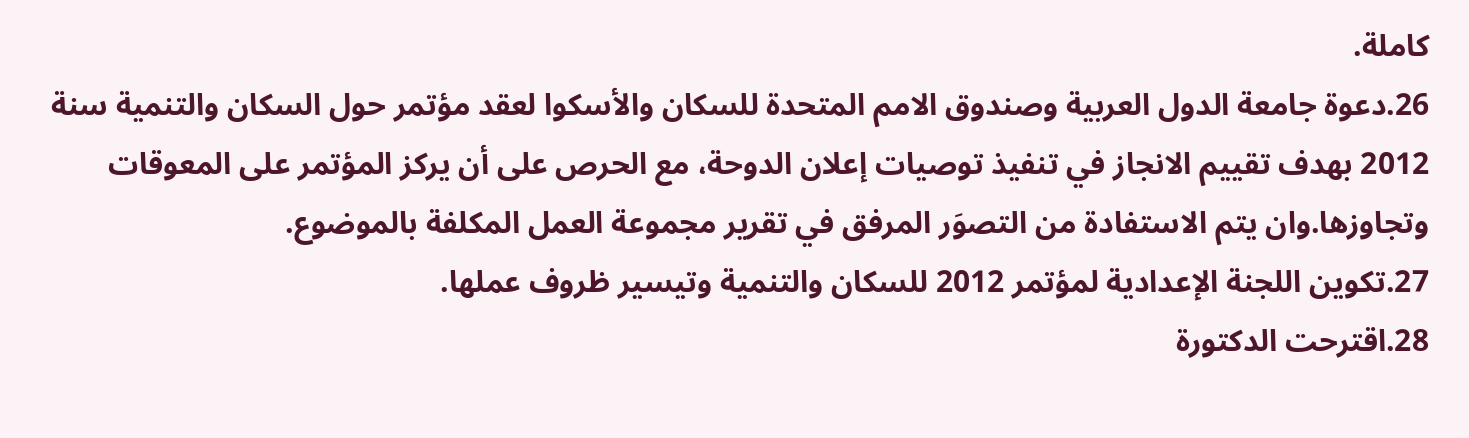كاملة.
26.دعوة جامعة الدول العربية وصندوق الامم المتحدة للسكان والأسكوا لعقد مؤتمر حول السكان والتنمية سنة 2012 بهدف تقييم الانجاز في تنفيذ توصيات إعلان الدوحة، مع الحرص على أن يركز المؤتمر على المعوقات وتجاوزها.وان يتم الاستفادة من التصوَر المرفق في تقرير مجموعة العمل المكلفة بالموضوع.
27.تكوين اللجنة الإعدادية لمؤتمر 2012 للسكان والتنمية وتيسير ظروف عملها.
28.اقترحت الدكتورة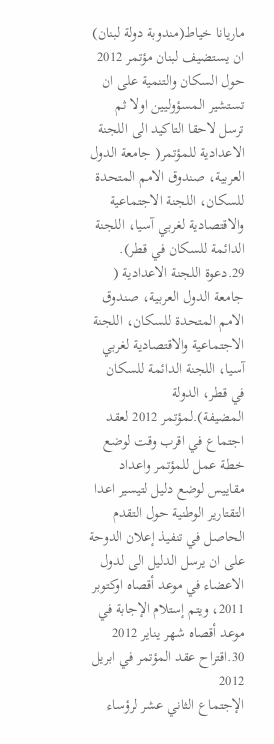ماريانا خياط(مندوبة دولة لبنان) ان يستضيف لبنان مؤتمر 2012 حول السكان والتنمية على ان تستشير المسؤوليين اولا ثم ترسل لاحقا التاكيد الى اللجنة الاعدادية للمؤتمر( جامعة الدول العربية، صندوق الامم المتحدة للسكان، اللجنة الاجتماعية والاقتصادية لغربي آسيا، اللجنة الدائمة للسكان في قطر).
29.دعوة اللجنة الاعدادية ( جامعة الدول العربية، صندوق الامم المتحدة للسكان، اللجنة الاجتماعية والاقتصادية لغربي آسيا، اللجنة الدائمة للسكان في قطر، الدولة المضيفة).لمؤتمر 2012 لعقد اجتماع في اقرب وقت لوضع خطة عمل للمؤتمر واعداد مقاييس لوضع دليل لتيسير اعدا التقتارير الوطنية حول التقدم الحاصل في تنفيذ إعلان الدوحة على ان يرسل الدليل الى لدول الاعضاء في موعد أقصاه اوكتوبر 2011، ويتم إستلام الإجابة في موعد أقصاه شهر يناير 2012
30.اقتراح عقد المؤتمر في ابريل 2012
الإجتماع الثاني عشر لرؤساء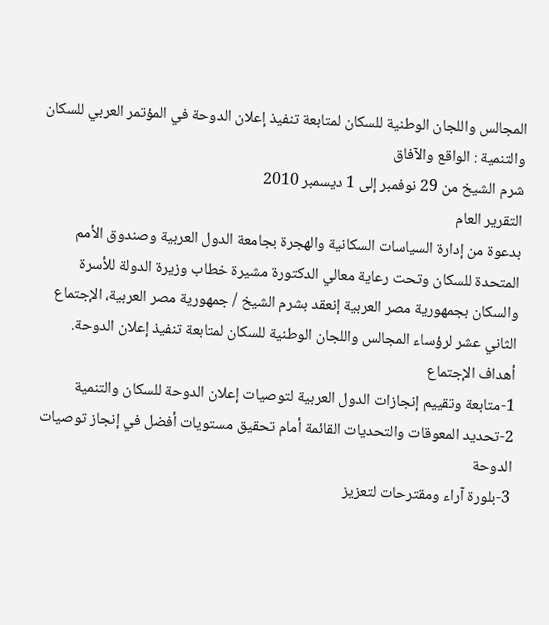المجالس واللجان الوطنية للسكان لمتابعة تنفيذ إعلان الدوحة في المؤتمر العربي للسكان والتنمية : الواقع والآفاق
شرم الشيخ من 29 نوفمبر إلى 1 ديسمبر 2010
التقرير العام
بدعوة من إدارة السياسات السكانية والهجرة بجامعة الدول العربية وصندوق الأمم المتحدة للسكان وتحت رعاية معالي الدكتورة مشيرة خطاب وزيرة الدولة للأسرة والسكان بجمهورية مصر العربية إنعقد بشرم الشيخ / جمهورية مصر العربية، الإجتماع الثاني عشر لرؤساء المجالس واللجان الوطنية للسكان لمتابعة تنفيذ إعلان الدوحة.
أهداف الإجتماع
1-متابعة وتقييم إنجازات الدول العربية لتوصيات إعلان الدوحة للسكان والتنمية
2-تحديد المعوقات والتحديات القائمة أمام تحقيق مستويات أفضل في إنجاز توصيات الدوحة
3-بلورة آراء ومقترحات لتعزيز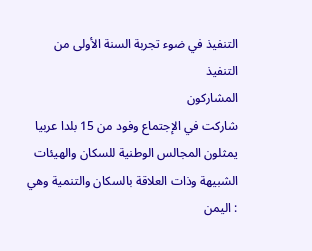التنفيذ في ضوء تجربة السنة الأولى من التنفيذ
المشاركون
شاركت في الإجتماع وفود من 15 بلدا عربيا يمثلون المجالس الوطنية للسكان والهيئات الشبيهة وذات العلاقة بالسكان والتنمية وهي : اليمن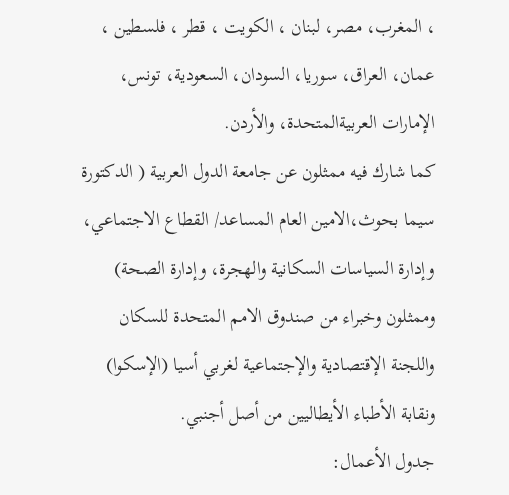، المغرب، مصر، لبنان ، الكويت ، قطر ، فلسطين ، عمان، العراق، سوريا، السودان، السعودية، تونس، الإمارات العربيةالمتحدة، والأردن.
كما شارك فيه ممثلون عن جامعة الدول العربية ( الدكتورة سيما بحوث،الامين العام المساعد/ القطاع الاجتماعي، وإدارة السياسات السكانية والهجرة، وإدارة الصحة) وممثلون وخبراء من صندوق الامم المتحدة للسكان واللجنة الإقتصادية والإجتماعية لغربي أسيا (الإسكوا) ونقابة الأطباء الأيطاليين من أصل أجنبي.
جدول الأعمال: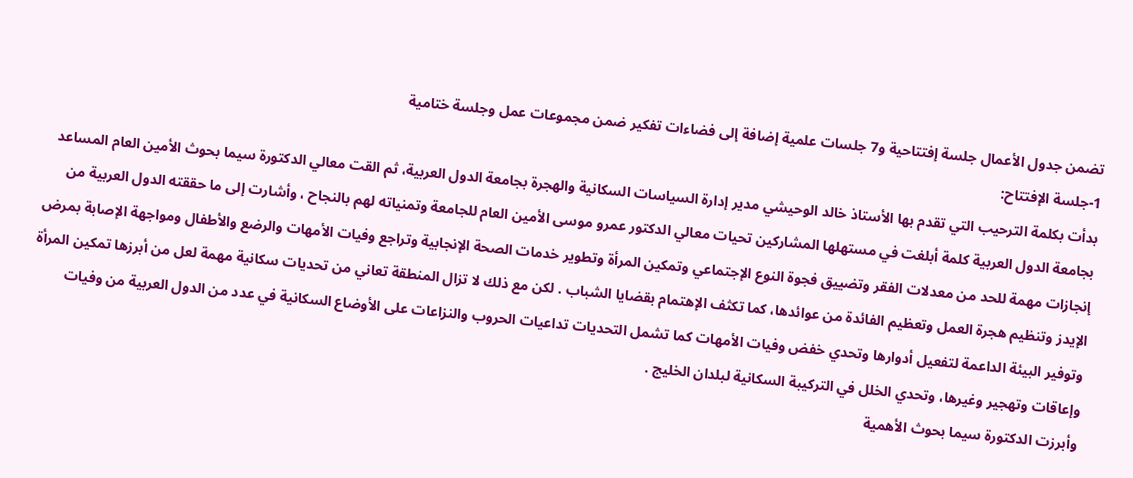تضمن جدول الأعمال جلسة إفتتاحية و7 جلسات علمية إضافة إلى فضاءات تفكير ضمن مجموعات عمل وجلسة ختامية
1-جلسة الإفتتاح:
بدأت بكلمة الترحيب التي تقدم بها الأستاذ خالد الوحيشي مدير إدارة السياسات السكانية والهجرة بجامعة الدول العربية، ثم القت معالي الدكتورة سيما بحوث الأمين العام المساعد بجامعة الدول العربية كلمة أبلغت في مستهلها المشاركين تحيات معالي الدكتور عمرو موسى الأمين العام للجامعة وتمنياته لهم بالنجاح ، وأشارت إلى ما حققته الدول العربية من إنجازات مهمة للحد من معدلات الفقر وتضييق فجوة النوع الإجتماعي وتمكين المرأة وتطوير خدمات الصحة الإنجابية وتراجع وفيات الأمهات والرضع والأطفال ومواجهة الإصابة بمرض الإيدز وتنظيم هجرة العمل وتعظيم الفائدة من عوائدها، كما تكثف الإهتمام بقضايا الشباب . لكن مع ذلك لا تزال المنطقة تعاني من تحديات سكانية مهمة لعل من أبرزها تمكين المرأة وتوفير البيئة الداعمة لتفعيل أدوارها وتحدي خفض وفيات الأمهات كما تشمل التحديات تداعيات الحروب والنزاعات على الأوضاع السكانية في عدد من الدول العربية من وفيات وإعاقات وتهجير وغيرها، وتحدي الخلل في التركيبة السكانية لبلدان الخليج .
وأبرزت الدكتورة سيما بحوث الأهمية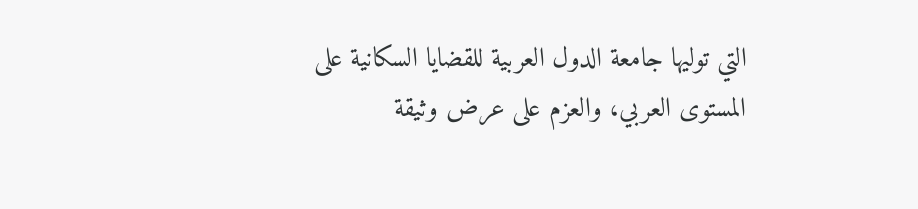التي توليها جامعة الدول العربية للقضايا السكانية على المستوى العربي، والعزم على عرض وثيقة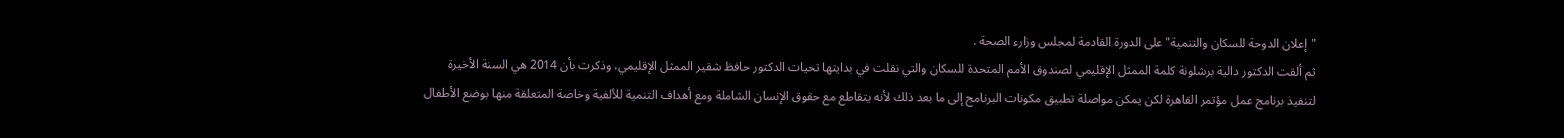"إعلان الدوحة للسكان والتنمية" على الدورة القادمة لمجلس وزارء الصحة .
ثم ألقت الدكتور دالية برشلونة كلمة الممثل الإقليمي لصندوق الأمم المتحدة للسكان والتي نقلت في بدايتها تحيات الدكتور حافظ شقير الممثل الإقليمي، وذكرت بأن 2014 هي السنة الأخيرة لتنفيذ برنامج عمل مؤتمر القاهرة لكن يمكن مواصلة تطبيق مكونات البرنامج إلى ما بعد ذلك لأنه يتقاطع مع حقوق الإنسان الشاملة ومع أهداف التنمية للألفية وخاصة المتعلقة منها بوضع الأطفال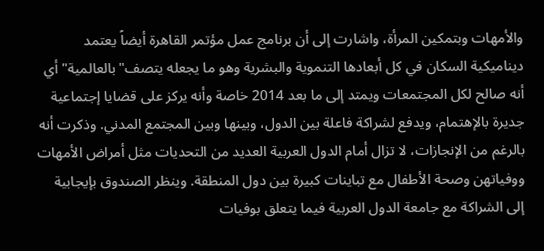والأمهات وبتمكين المرأة، واشارت إلى أن برنامج عمل مؤتمر القاهرة أيضاً يعتمد ديناميكية السكان في كل أبعادها التنموية والبشرية وهو ما يجعله يتصف"بالعالمية" أي أنه صالح لكل المجتمعات ويمتد إلى ما بعد 2014 خاصة وأنه يركز على قضايا إجتماعية جديرة بالإهتمام، ويدفع لشراكة فاعلة بين الدول، وبينها وبين المجتمع المدني. وذكرت أنه بالرغم من الإنجازات، لا تزال أمام الدول العربية العديد من التحديات مثل أمراض الأمهات ووفياتهن وصحة الأطفال مع تباينات كبيرة بين دول المنطقة. وينظر الصندوق بإيجابية إلى الشراكة مع جامعة الدول العربية فيما يتعلق بوفيات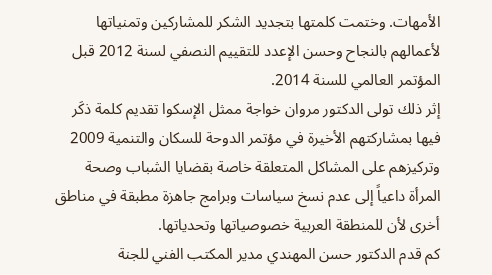الأمهات. وختمت كلمتها بتجديد الشكر للمشاركين وتمنياتها لأعمالهم بالنجاح وحسن الإعدد للتقييم النصفي لسنة 2012 قبل المؤتمر العالمي للسنة 2014.
إثر ذلك تولى الدكتور مروان خواجة ممثل الإسكوا تقديم كلمة ذكَر فيها بمشاركتهم الأخيرة في مؤتمر الدوحة للسكان والتنمية 2009 وتركيزهم على المشاكل المتعلقة خاصة بقضايا الشباب وصحة المرأة داعياً إلى عدم نسخ سياسات وبرامج جاهزة مطبقة في مناطق أخرى لأن للمنطقة العربية خصوصياتها وتحدياتها.
كم قدم الدكتور حسن المهندي مدير المكتب الفني للجنة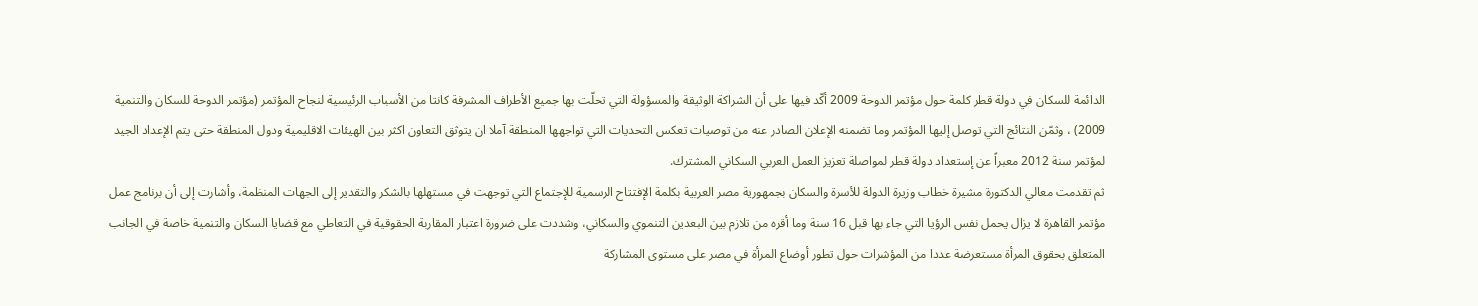الدائمة للسكان في دولة قطر كلمة حول مؤتمر الدوحة 2009 أكّد فيها على أن الشراكة الوثيقة والمسؤولة التي تحلّت بها جميع الأطراف المشرفة كانتا من الأسباب الرئيسية لنجاح المؤتمر (مؤتمر الدوحة للسكان والتنمية 2009) ، وثمّن النتائج التي توصل إليها المؤتمر وما تضمنه الإعلان الصادر عنه من توصيات تعكس التحديات التي تواجهها المنطقة آملا ان يتوثق التعاون اكثر بين الهيئات الاقليمية ودول المنطقة حتى يتم الإعداد الجيد لمؤتمر سنة 2012 معبراً عن إستعداد دولة قطر لمواصلة تعزيز العمل العربي السكاني المشترك.
ثم تقدمت معالي الدكتورة مشيرة خطاب وزيرة الدولة للأسرة والسكان بجمهورية مصر العربية بكلمة الإفتتاح الرسمية للإجتماع التي توجهت في مستهلها بالشكر والتقدير إلى الجهات المنظمة، وأشارت إلى أن برنامج عمل مؤتمر القاهرة لا يزال يحمل نفس الرؤيا التي جاء بها قبل 16 سنة وما أقره من تلازم بين البعدين التنموي والسكاني، وشددت على ضرورة اعتبار المقاربة الحقوقية في التعاطي مع قضايا السكان والتنمية خاصة في الجانب المتعلق بحقوق المرأة مستعرضة عددا من المؤشرات حول تطور أوضاع المرأة في مصر على مستوى المشاركة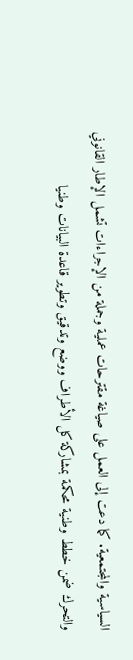السياسية والمجتمعية. كما دعت إلى العمل على صياغة مقترحات عملية وجملة من الإجراءات تشمل الإطار القانوني والتحرك ضمن خطط وطنية محكمة بمشاركة كل الأطراف ووضع وتدقيق وتطوير قاعدة البيانات وطنيا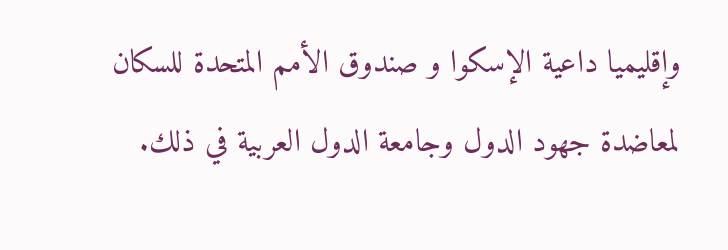وإقليميا داعية الإسكوا و صندوق الأمم المتحدة للسكان لمعاضدة جهود الدول وجامعة الدول العربية في ذلك.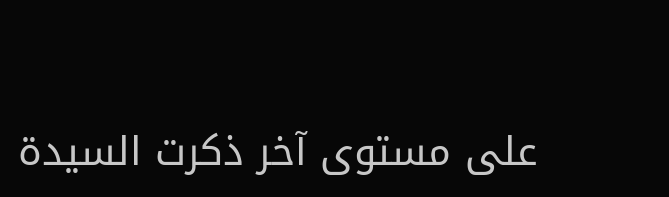على مستوى آخر ذكرت السيدة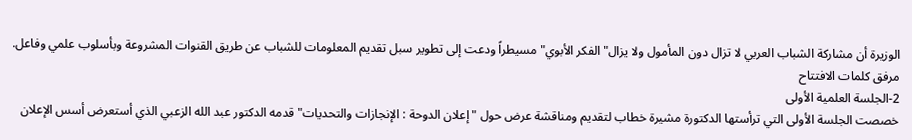الوزيرة أن مشاركة الشباب العربي لا تزال دون المأمول ولا يزال"الفكر الأبوي" مسيطراً ودعت إلى تطوير سبل تقديم المعلومات للشباب عن طريق القنوات المشروعة وبأسلوب علمي وفاعل.
مرفق كلمات الافتتاح
2-الجلسة العلمية الأولى
خصصت الجلسة الأولى التي ترأستها الدكتورة مشيرة خطاب لتقديم ومناقشة عرض حول "إعلان الدوحة : الإنجازات والتحديات" قدمه الدكتور عبد الله الزعبي الذي أستعرض أسس الإعلان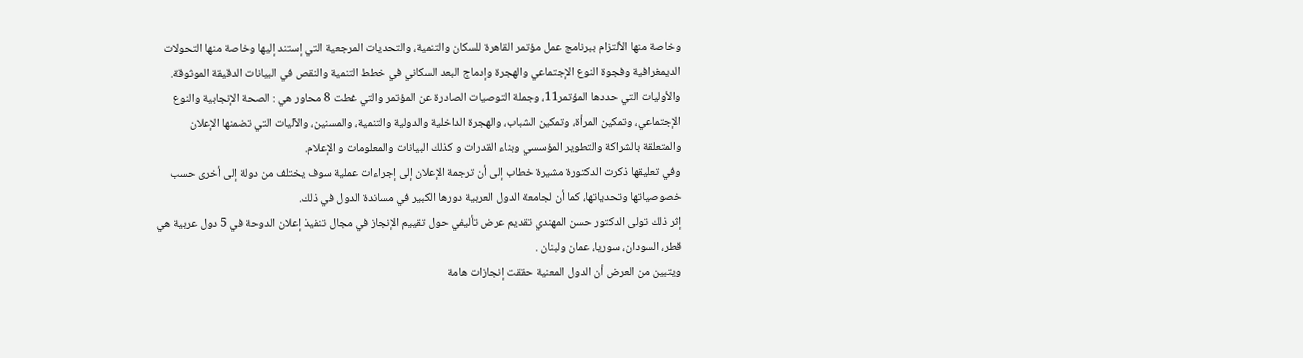وخاصة منها الألتزام ببرنامج عمل مؤتمر القاهرة للسكان والتنمية، والتحديات المرجعية التي إستند إليها وخاصة منها التحولات الديمغرافية وفجوة النوع الإجتماعي والهجرة وإدماج البعد السكاني في خطط التنمية والنقص في البيانات الدقيقة الموثوقة. والأوليات التي حددها المؤتمر11، وجملة التوصيات الصادرة عن المؤتمر والتي غطت 8 محاور هي : الصحة الإنجابية والنوع الإجتماعي، وتمكين المرأة، وتمكين الشباب، والهجرة الداخلية والدولية والتنمية، والمسنين، والآليات التي تضمنها الإعلان والمتعلقة بالشراكة والتطوير المؤسسي وبناء القدرات و كذلك البيانات والمعلومات و الإعلام.
وفي تعليقها ذكرت الدكتورة مشيرة خطاب إلى أن ترجمة الإعلان إلى إجراءات عملية سوف يختلف من دولة إلى أخرى حسب خصوصياتها وتحدياتها، كما أن لجامعة الدول العربية دورها الكبير في مساندة الدول في ذلك.
إثر ذلك تولى الدكتور حسن المهندي تقديم عرض تأليفي حول تقييم الإنجاز في مجال تنفيذ إعلان الدوحة في 5 دول عربية هي قطر، السودان، سوريا، عمان ولبنان .
ويتبين من العرض أن الدول المعنية حققت إنجازات هامة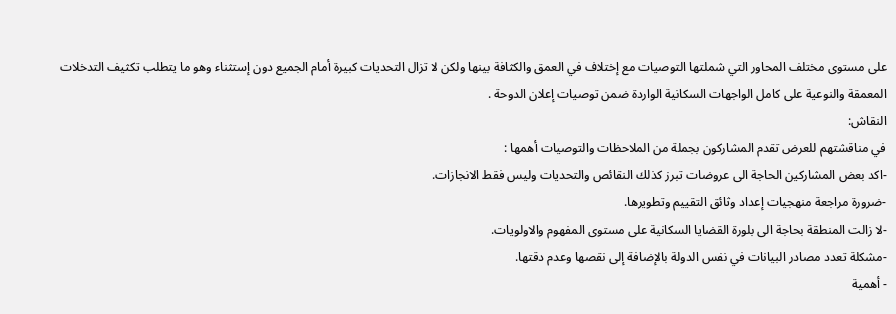على مستوى مختلف المحاور التي شملتها التوصيات مع إختلاف في العمق والكثافة بينها ولكن لا تزال التحديات كبيرة أمام الجميع دون إستثناء وهو ما يتطلب تكثيف التدخلات المعمقة والنوعية على كامل الواجهات السكانية الواردة ضمن توصيات إعلان الدوحة .
النقاش:
في مناقشتهم للعرض تقدم المشاركون بجملة من الملاحظات والتوصيات أهمها :
-اكد بعض المشاركين الحاجة الى عروضات تبرز كذلك النقائص والتحديات وليس فقط الانجازات.
-ضرورة مراجعة منهجيات إعداد وثائق التقييم وتطويرها.
-لا زالت المنطقة بحاجة الى بلورة القضايا السكانية على مستوى المفهوم والاولويات.
-مشكلة تعدد مصادر البيانات في نفس الدولة بالإضافة إلى نقصها وعدم دقتها.
- أهمية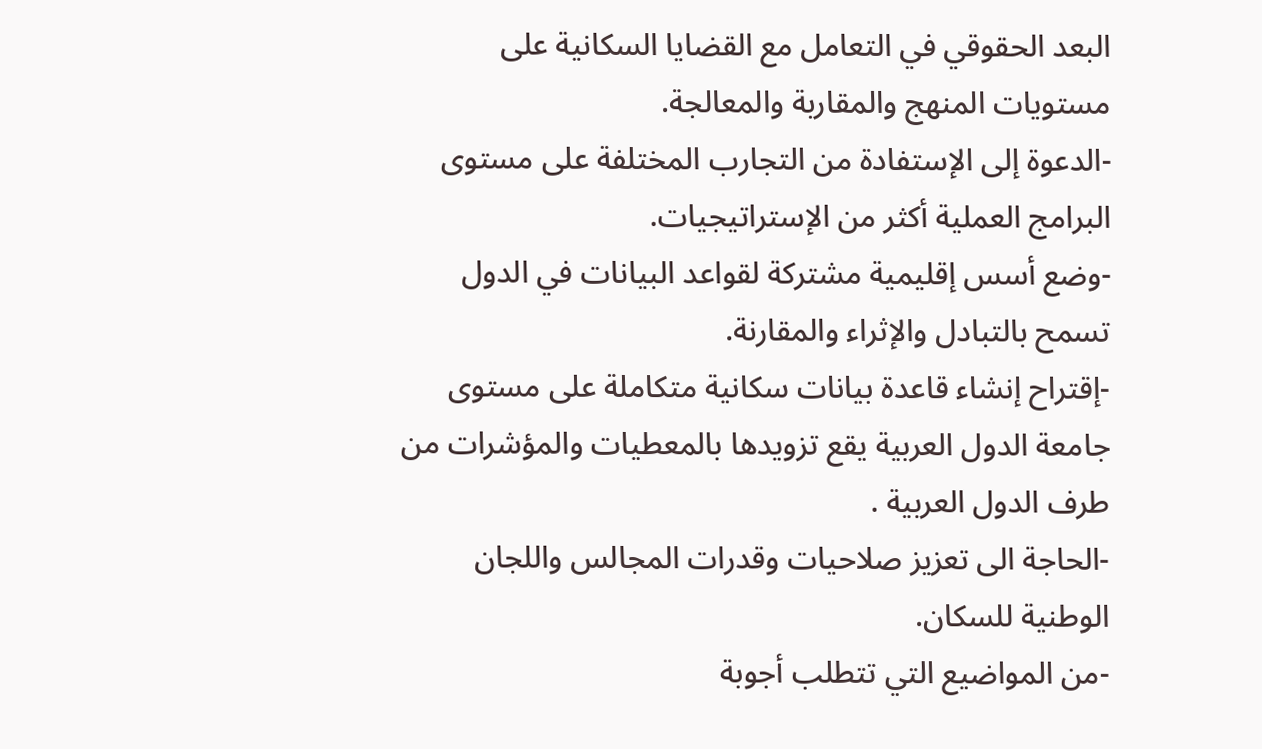البعد الحقوقي في التعامل مع القضايا السكانية على مستويات المنهج والمقاربة والمعالجة.
-الدعوة إلى الإستفادة من التجارب المختلفة على مستوى البرامج العملية أكثر من الإستراتيجيات.
-وضع أسس إقليمية مشتركة لقواعد البيانات في الدول تسمح بالتبادل والإثراء والمقارنة.
-إقتراح إنشاء قاعدة بيانات سكانية متكاملة على مستوى جامعة الدول العربية يقع تزويدها بالمعطيات والمؤشرات من طرف الدول العربية .
-الحاجة الى تعزيز صلاحيات وقدرات المجالس واللجان الوطنية للسكان.
-من المواضيع التي تتطلب أجوبة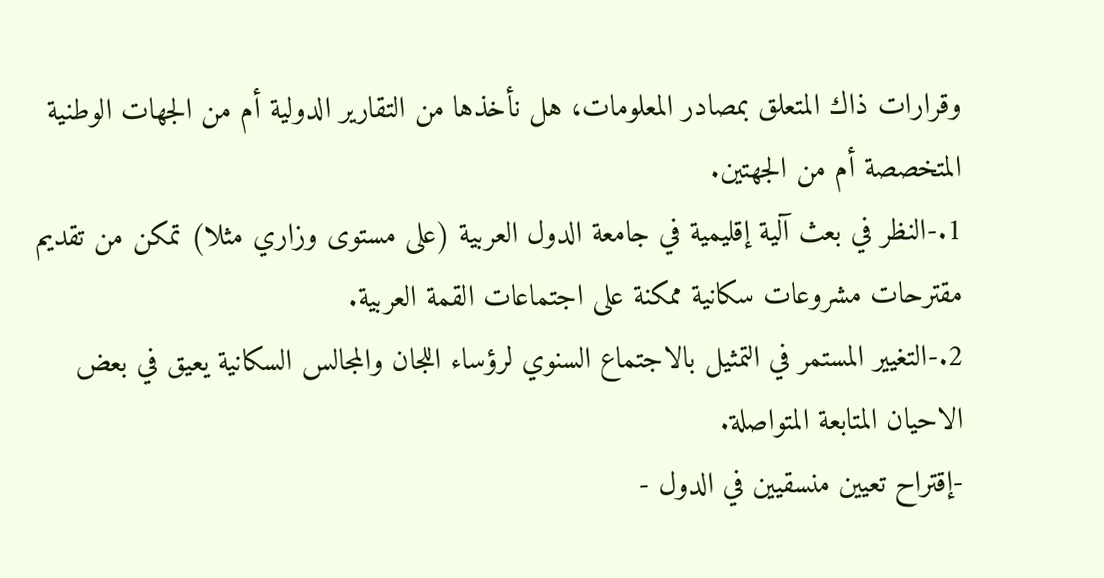وقرارات ذاك المتعلق بمصادر المعلومات، هل نأخذها من التقارير الدولية أم من الجهات الوطنية المتخصصة أم من الجهتين.
1.-النظر في بعث آلية إقليمية في جامعة الدول العربية (على مستوى وزاري مثلا) تمكن من تقديم مقترحات مشروعات سكانية ممكنة على اجتماعات القمة العربية.
2.-التغيير المستمر في التمثيل بالاجتماع السنوي لرؤساء اللجان والمجالس السكانية يعيق في بعض الاحيان المتابعة المتواصلة.
-إقتراح تعيين منسقيين في الدول -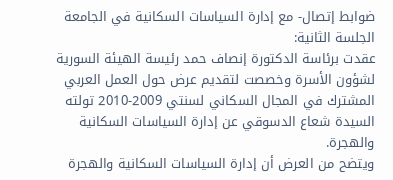ضوابط إتصال- مع إدارة السياسات السكانية في الجامعة
الجلسة الثانية:
عقدت برئاسة الدكتورة إنصاف حمد رئيسة الهيئة السورية لشؤون الأسرة وخصصت لتقديم عرض حول العمل العربي المشترك في المجال السكاني لسنتي 2009-2010 تولته السيدة شعاع الدسوقي عن إدارة السياسات السكانية والهجرة.
ويتضح من العرض أن إدارة السياسات السكانية والهجرة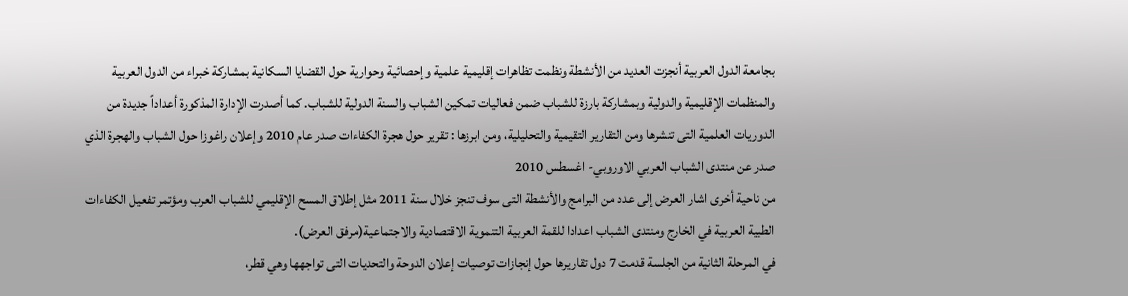بجامعة الدول العربية أنجزت العديد من الأنشطة ونظمت تظاهرات إقليمية علمية وإحصائية وحوارية حول القضايا السكانية بمشاركة خبراء من الدول العربية والمنظمات الإقليمية والدولية وبمشاركة بارزة للشباب ضمن فعاليات تمكين الشباب والسنة الدولية للشباب. كما أصدرت الإدارة المذكورة أعداداً جديدة من الدوريات العلمية التى تنشرها ومن التقارير التقيمية والتحليلية، ومن ابرزها : تقرير حول هجرة الكفاءات صدر عام 2010 وإعلان راغوزا حول الشباب والهجرة الذي صدر عن منتدى الشباب العربي الاوروبي- اغسطس 2010
من ناحية أخرى اشار العرض إلى عدد من البرامج والأنشطة التى سوف تنجز خلال سنة 2011 مثل إطلاق المسح الإقليمي للشباب العرب ومؤتمر تفعيل الكفاءات الطبية العربية في الخارج ومنتدى الشباب اعدادا للقمة العربية التنموية الاقتصادية والاجتماعية(مرفق العرض).
في المرحلة الثانية من الجلسة قدمت 7 دول تقاريرها حول إنجازات توصيات إعلان الدوحة والتحديات التى تواجهها وهي قطر،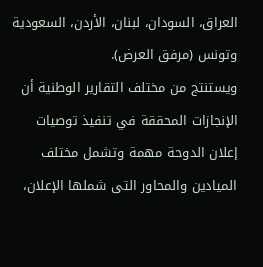العراق، السودان، لبنان، الأردن، السعودية وتونس (مرفق العرض).
ويستنتج من مختلف التقارير الوطنية أن الإنجازات المحققة في تنفيذ توصيات إعلان الدوحة مهمة وتشمل مختلف الميادين والمحاور التى شملها الإعلان،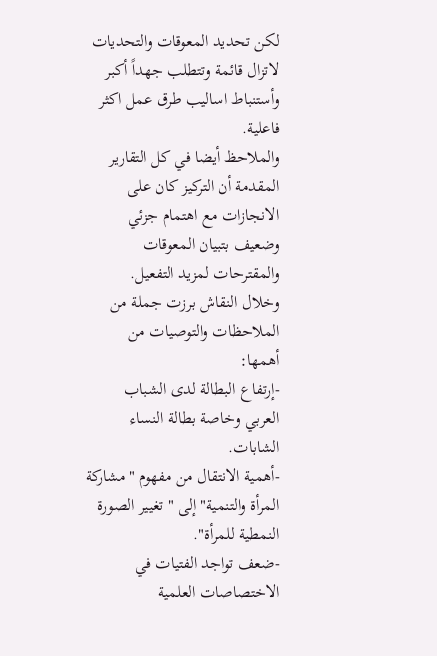لكن تحديد المعوقات والتحديات لاتزال قائمة وتتطلب جهداً أكبر وأستنباط اساليب طرق عمل اكثر فاعلية.
والملاحظ أيضا في كل التقارير المقدمة أن التركيز كان على الانجازات مع اهتمام جزئي وضعيف بتبيان المعوقات والمقترحات لمزيد التفعيل.
وخلال النقاش برزت جملة من الملاحظات والتوصيات من أهمها:
-إرتفاع البطالة لدى الشباب العربي وخاصة بطالة النساء الشابات.
-أهمية الانتقال من مفهوم "مشاركة المرأة والتنمية" إلى "تغيير الصورة النمطية للمرأة".
-ضعف تواجد الفتيات في الاختصاصات العلمية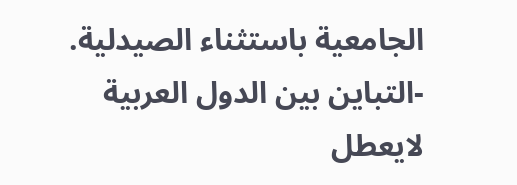الجامعية باستثناء الصيدلية.
-التباين بين الدول العربية لايعطل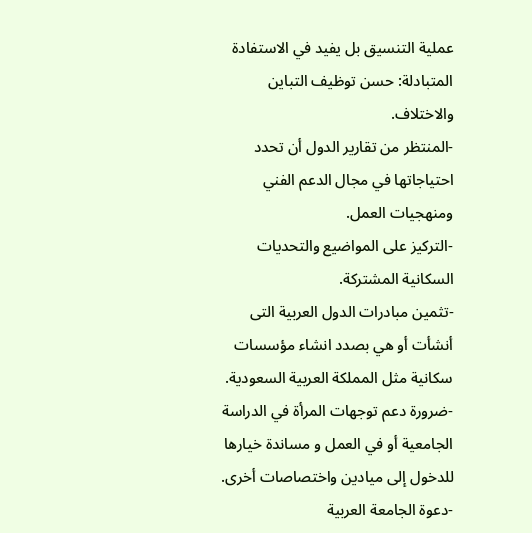عملية التنسيق بل يفيد في الاستفادة المتبادلة: حسن توظيف التباين والاختلاف.
-المنتظر من تقارير الدول أن تحدد احتياجاتها في مجال الدعم الفني ومنهجيات العمل.
-التركيز على المواضيع والتحديات السكانية المشتركة.
-تثمين مبادرات الدول العربية التى أنشأت أو هي بصدد انشاء مؤسسات سكانية مثل المملكة العربية السعودية.
-ضرورة دعم توجهات المرأة في الدراسة الجامعية أو في العمل و مساندة خيارها للدخول إلى ميادين واختصاصات أخرى.
-دعوة الجامعة العربية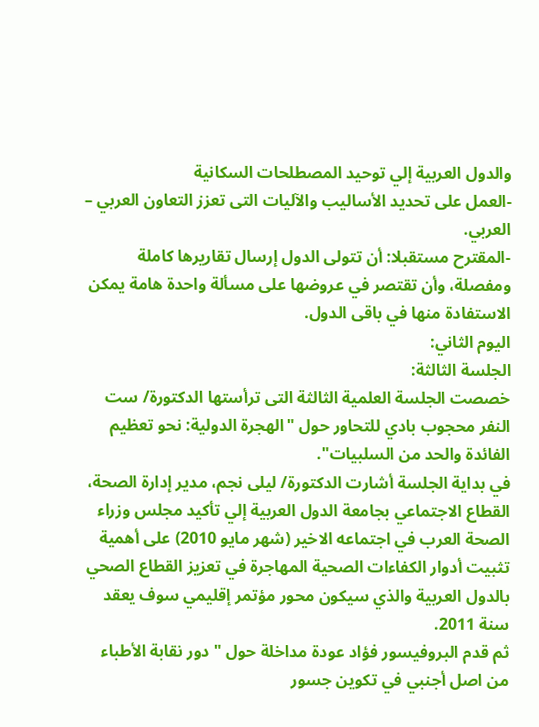والدول العربية إلي توحيد المصطلحات السكانية
-العمل على تحديد الأساليب والآليات التى تعزز التعاون العربي – العربي.
-المقترح مستقبلا: أن تتولى الدول إرسال تقاريرها كاملة ومفصلة، وأن تقتصر في عروضها على مسألة واحدة هامة يمكن الاستفادة منها في باقى الدول.
اليوم الثاني:
الجلسة الثالثة:
خصصت الجلسة العلمية الثالثة التى ترأستها الدكتورة/ ست النفر محجوب بادي للتحاور حول "الهجرة الدولية: نحو تعظيم الفائدة والحد من السلبيات".
في بداية الجلسة أشارت الدكتورة/ ليلى نجم، مدير إدارة الصحة، القطاع الاجتماعي بجامعة الدول العربية إلي تأكيد مجلس وزراء الصحة العرب في اجتماعه الاخير (شهر مايو 2010) على أهمية تثبيت أدوار الكفاءات الصحية المهاجرة في تعزيز القطاع الصحي بالدول العربية والذي سيكون محور مؤتمر إقليمي سوف يعقد سنة 2011.
ثم قدم البروفيسور فؤاد عودة مداخلة حول " دور نقابة الأطباء من اصل أجنبي في تكوين جسور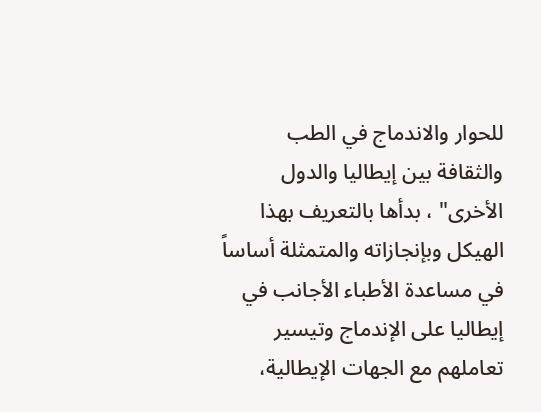للحوار والاندماج في الطب والثقافة بين إيطاليا والدول الأخرى" ، بدأها بالتعريف بهذا الهيكل وبإنجازاته والمتمثلة أساساً في مساعدة الأطباء الأجانب في إيطاليا على الإندماج وتيسير تعاملهم مع الجهات الإيطالية،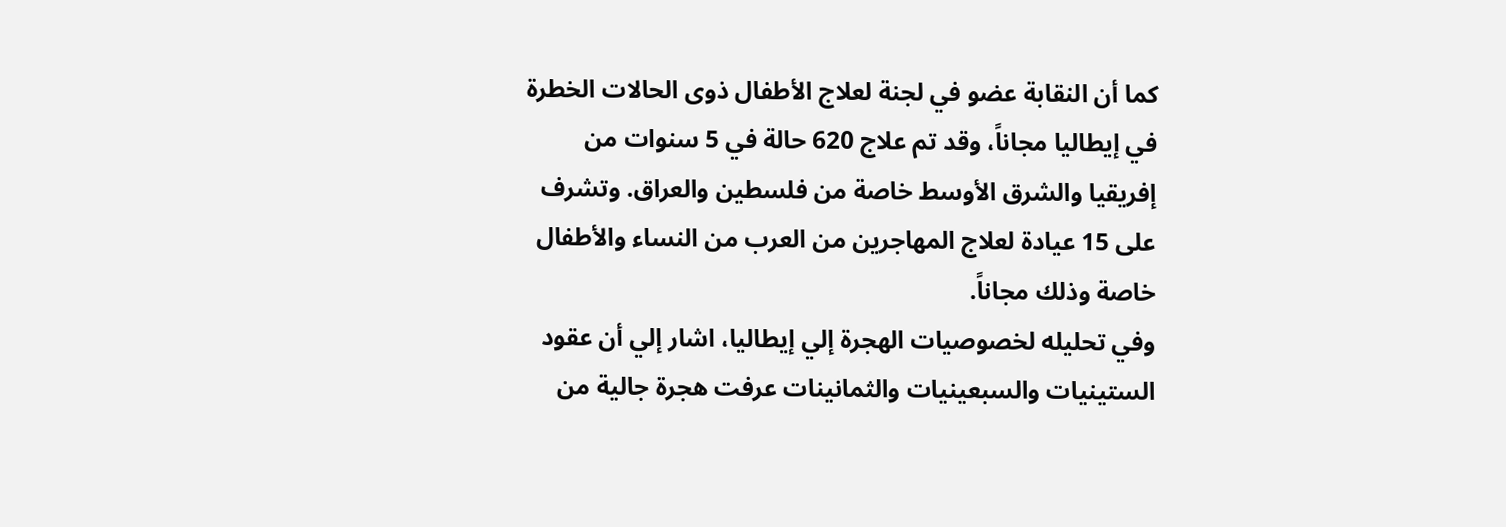كما أن النقابة عضو في لجنة لعلاج الأطفال ذوى الحالات الخطرة في إيطاليا مجاناً، وقد تم علاج 620 حالة في 5 سنوات من إفريقيا والشرق الأوسط خاصة من فلسطين والعراق. وتشرف على 15 عيادة لعلاج المهاجرين من العرب من النساء والأطفال خاصة وذلك مجاناً.
وفي تحليله لخصوصيات الهجرة إلي إيطاليا، اشار إلي أن عقود الستينيات والسبعينيات والثمانينات عرفت هجرة جالية من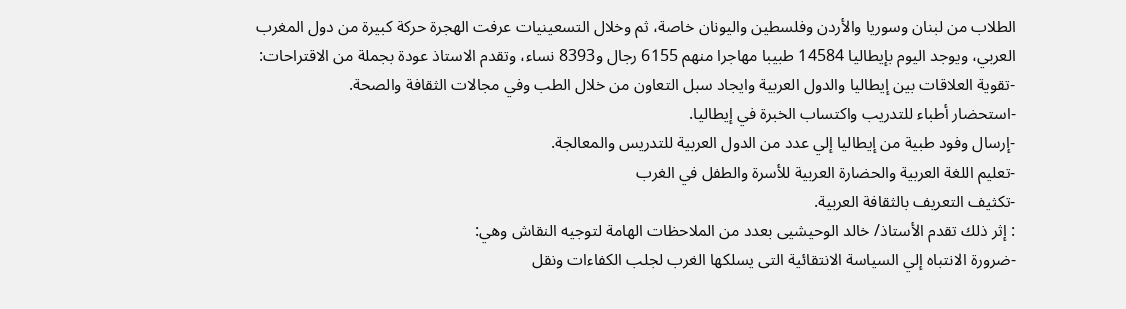الطلاب من لبنان وسوريا والأردن وفلسطين واليونان خاصة، ثم وخلال التسعينيات عرفت الهجرة حركة كبيرة من دول المغرب العربي، ويوجد اليوم بإيطاليا 14584 طبيبا مهاجرا منهم 6155 رجال و8393 نساء، وتقدم الاستاذ عودة بجملة من الاقتراحات:
-تقوية العلاقات بين إيطاليا والدول العربية وايجاد سبل التعاون من خلال الطب وفي مجالات الثقافة والصحة.
-استحضار أطباء للتدريب واكتساب الخبرة في إيطاليا.
-إرسال وفود طبية من إيطاليا إلي عدد من الدول العربية للتدريس والمعالجة.
-تعليم اللغة العربية والحضارة العربية للأسرة والطفل في الغرب
-تكثيف التعريف بالثقافة العربية.
: إثر ذلك تقدم الأستاذ/ خالد الوحيشيى بعدد من الملاحظات الهامة لتوجيه النقاش وهي:
-ضرورة الانتباه إلي السياسة الانتقائية التى يسلكها الغرب لجلب الكفاءات ونقل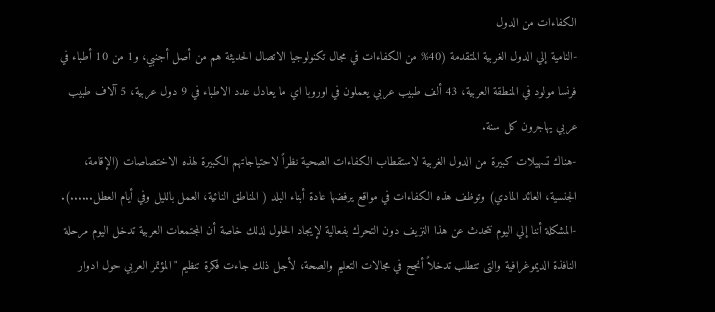الكفاءات من الدول
-النامية إلي الدول الغربية المتقدمة (40% من الكفاءات في مجال تكنولوجيا الاتصال الحديثة هم من أصل أجنبي، و1 من 10 أطباء في فرنسا مولود في المنطقة العربية، 43 ألف طبيب عربي يعملون في اوروبا اي ما يعادل عدد الاطباء في 9 دول عربية، 5 آلاف طبيب عربي يهاجرون كل سنة.
-هناك تسهيلات كبيرة من الدول الغربية لاستقطاب الكفاءات الصحية نظراً لاحتياجاتهم الكبيرة لهذه الاختصاصات (الإقامة، الجنسية، العائد المادي) وتوظف هذه الكفاءات في مواقع يرفضها عادة أبناء البلد ( المناطق النائية، العمل بالليل وفي أيام العطل......).
-المشكلة أننا إلي اليوم نتحدث عن هذا النزيف دون التحرك بفعالية لإيجاد الحلول لذلك خاصة أن المجتمعات العربية تدخل اليوم مرحلة النافذة الديموغرافية والتى تتطلب تدخلاً أنجح في مجالات التعليم والصحة، لأجل ذلك جاءت فكرة تنظيم "المؤتمر العربي حول ادوار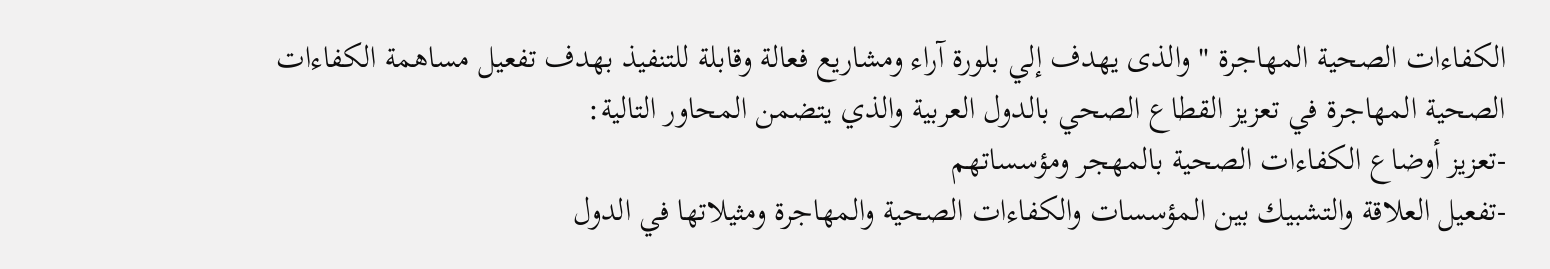الكفاءات الصحية المهاجرة " والذى يهدف إلي بلورة آراء ومشاريع فعالة وقابلة للتنفيذ بهدف تفعيل مساهمة الكفاءات الصحية المهاجرة في تعزيز القطاع الصحي بالدول العربية والذي يتضمن المحاور التالية:
-تعزيز أوضاع الكفاءات الصحية بالمهجر ومؤسساتهم
-تفعيل العلاقة والتشبيك بين المؤسسات والكفاءات الصحية والمهاجرة ومثيلاتها في الدول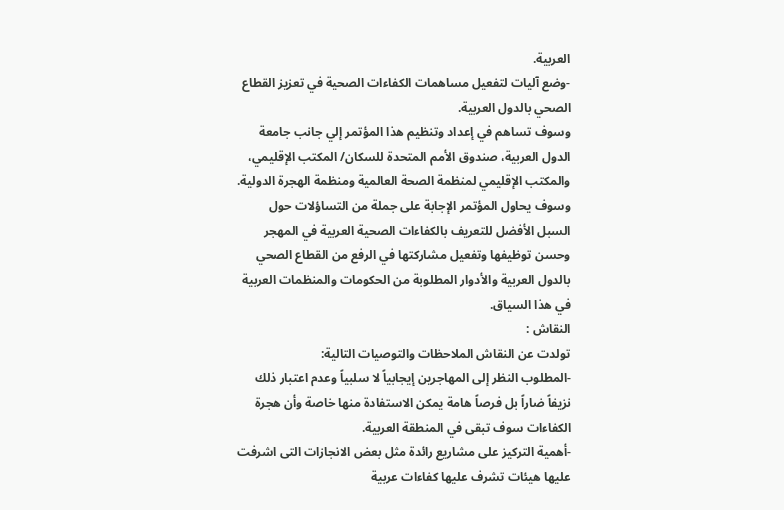العربية.
-وضع آليات لتفعيل مساهمات الكفاءات الصحية في تعزيز القطاع الصحي بالدول العربية.
وسوف تساهم في إعداد وتنظيم هذا المؤتمر إلي جانب جامعة الدول العربية، صندوق الأمم المتحدة للسكان/ المكتب الإقليمي، والمكتب الإقليمي لمنظمة الصحة العالمية ومنظمة الهجرة الدولية.
وسوف يحاول المؤتمر الإجابة على جملة من التساؤلات حول السبل الأفضل للتعريف بالكفاءات الصحية العربية في المهجر وحسن توظيفها وتفعيل مشاركتها في الرفع من القطاع الصحي بالدول العربية والأدوار المطلوبة من الحكومات والمنظمات العربية في هذا السياق.
النقاش :
تولدت عن النقاش الملاحظات والتوصيات التالية:
-المطلوب النظر إلى المهاجرين إيجابياً لا سلبياً وعدم اعتبار ذلك نزيفاً ضاراً بل فرصاً هامة يمكن الاستفادة منها خاصة وأن هجرة الكفاءات سوف تبقى في المنطقة العربية.
-أهمية التركيز على مشاريع رائدة مثل بعض الانجازات التى اشرفت عليها هيئات تشرف عليها كفاءات عربية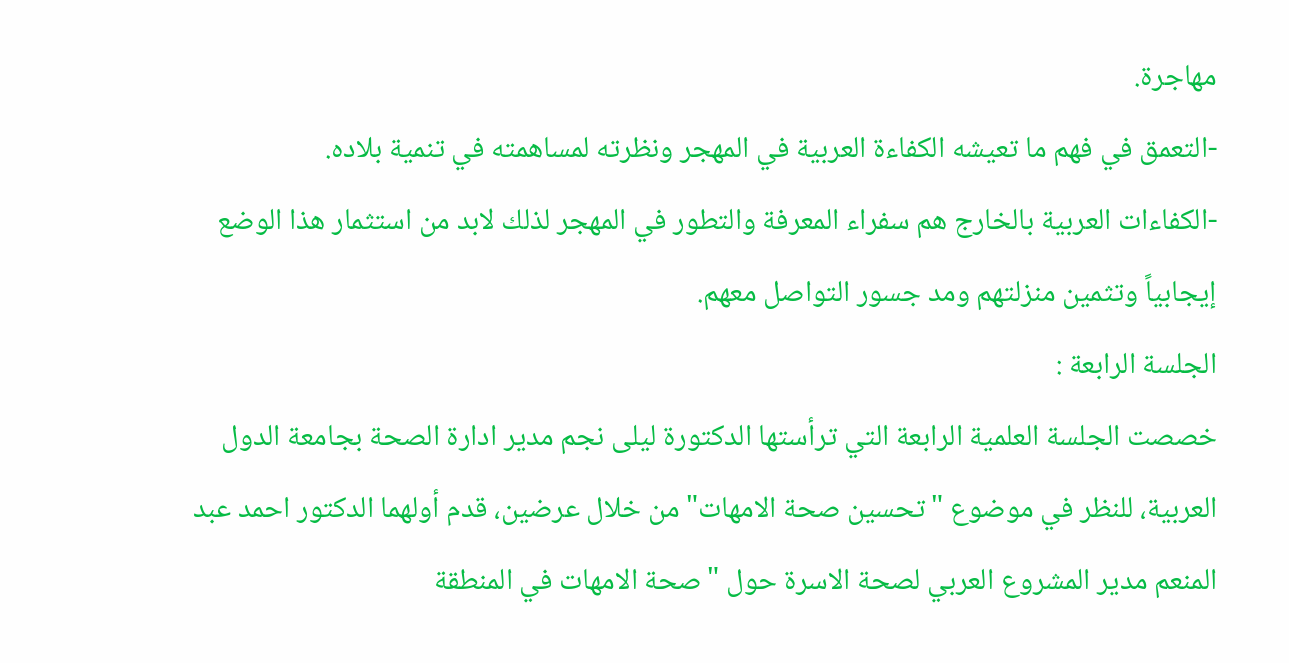مهاجرة.
-التعمق في فهم ما تعيشه الكفاءة العربية في المهجر ونظرته لمساهمته في تنمية بلاده.
-الكفاءات العربية بالخارج هم سفراء المعرفة والتطور في المهجر لذلك لابد من استثمار هذا الوضع إيجابياً وتثمين منزلتهم ومد جسور التواصل معهم.
الجلسة الرابعة :
خصصت الجلسة العلمية الرابعة التي ترأستها الدكتورة ليلى نجم مدير ادارة الصحة بجامعة الدول العربية، للنظر في موضوع "تحسين صحة الامهات" من خلال عرضين، قدم أولهما الدكتور احمد عبد المنعم مدير المشروع العربي لصحة الاسرة حول "صحة الامهات في المنطقة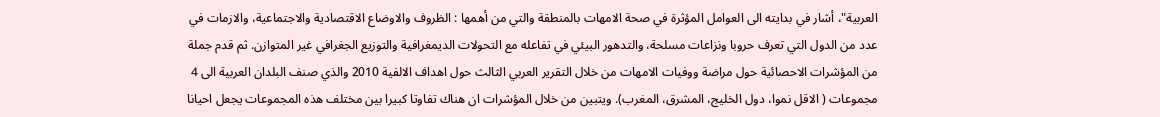العربية"، أشار في بدايته الى العوامل المؤثرة في صحة الامهات بالمنطقة والتي من أهمها : الظروف والاوضاع الاقتصادية والاجتماعية، والازمات في عدد من الدول التي تعرف حروبا ونزاعات مسلحة، والتدهور البيئي في تفاعله مع التحولات الديمغرافية والتوزيع الجغرافي غير المتوازن. ثم قدم جملة من المؤشرات الاحصائية حول مراضة ووفيات الامهات من خلال التقرير العربي الثالث حول اهداف الالفية 2010 والذي صنف البلدان العربية الى 4 مجموعات ( الاقل نموا، دول الخليج، المشرق، المغرب). ويتبين من خلال المؤشرات ان هناك تفاوتا كبيرا بين مختلف هذه المجموعات يجعل احيانا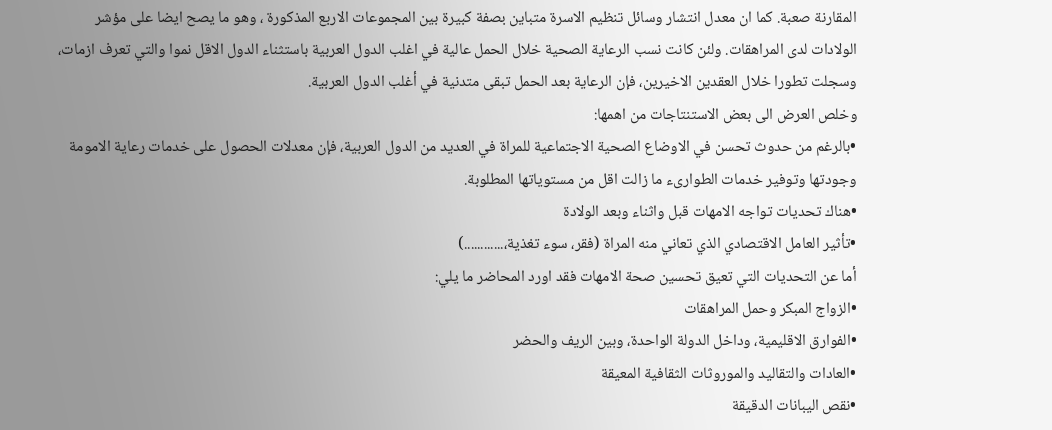المقارنة صعبة. كما ان معدل انتشار وسائل تنظيم الاسرة متباين بصفة كبيرة بين المجموعات الاربع المذكورة ، وهو ما يصح ايضا على مؤشر الولادات لدى المراهقات. ولئن كانت نسب الرعاية الصحية خلال الحمل عالية في اغلب الدول العربية باستثناء الدول الاقل نموا والتي تعرف ازمات، وسجلت تطورا خلال العقدين الاخيرين، فإن الرعاية بعد الحمل تبقى متدنية في أغلب الدول العربية.
وخلص العرض الى بعض الاستنتاجات من اهمها:
•بالرغم من حدوث تحسن في الاوضاع الصحية الاجتماعية للمراة في العديد من الدول العربية، فإن معدلات الحصول على خدمات رعاية الامومة وجودتها وتوفير خدمات الطوارىء ما زالت اقل من مستوياتها المطلوبة.
•هناك تحديات تواجه الامهات قبل واثناء وبعد الولادة
•تأثير العامل الاقتصادي الذي تعاني منه المراة (فقر، سوء تغذية،............)
أما عن التحديات التي تعيق تحسين صحة الامهات فقد اورد المحاضر ما يلي:
•الزواج المبكر وحمل المراهقات
•الفوارق الاقليمية، وداخل الدولة الواحدة، وبين الريف والحضر
•العادات والتقاليد والموروثات الثقافية المعيقة
•نقص اليبانات الدقيقة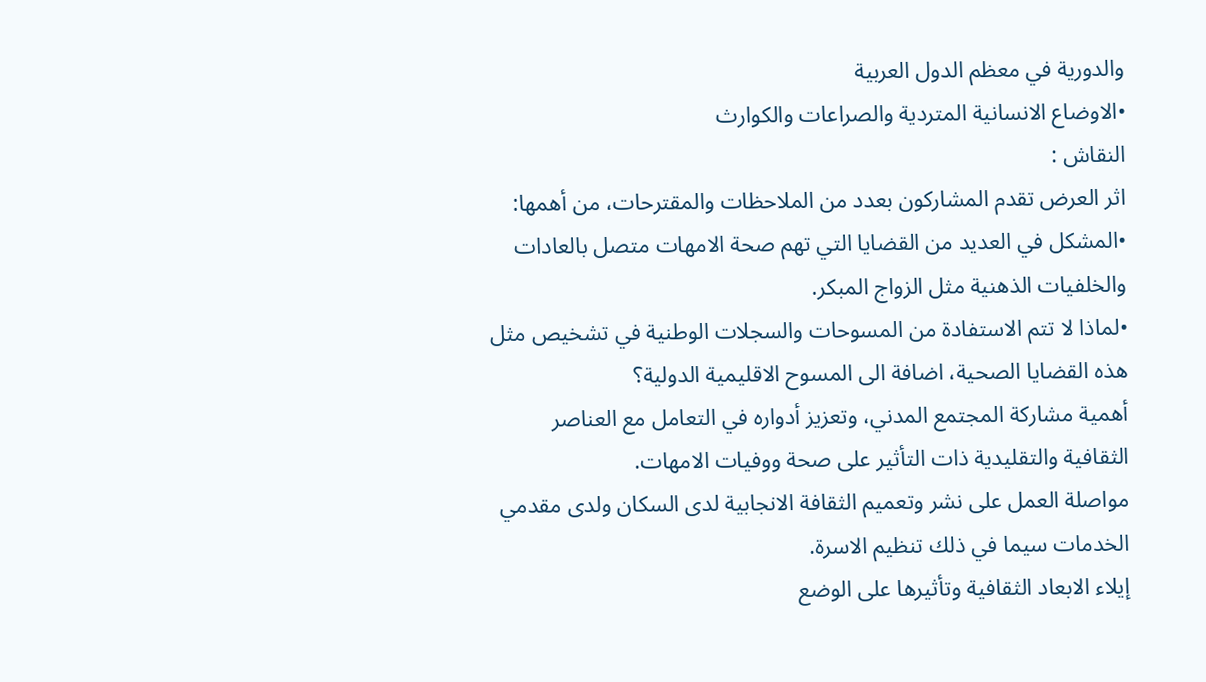والدورية في معظم الدول العربية
•الاوضاع الانسانية المتردية والصراعات والكوارث
النقاش :
اثر العرض تقدم المشاركون بعدد من الملاحظات والمقترحات، من أهمها:
•المشكل في العديد من القضايا التي تهم صحة الامهات متصل بالعادات والخلفيات الذهنية مثل الزواج المبكر.
•لماذا لا تتم الاستفادة من المسوحات والسجلات الوطنية في تشخيص مثل هذه القضايا الصحية، اضافة الى المسوح الاقليمية الدولية؟
أهمية مشاركة المجتمع المدني، وتعزيز أدواره في التعامل مع العناصر الثقافية والتقليدية ذات التأثير على صحة ووفيات الامهات.
مواصلة العمل على نشر وتعميم الثقافة الانجابية لدى السكان ولدى مقدمي الخدمات سيما في ذلك تنظيم الاسرة.
إيلاء الابعاد الثقافية وتأثيرها على الوضع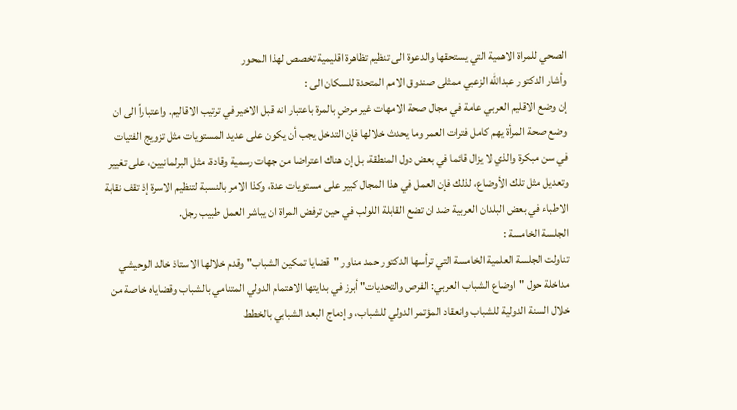الصحي للمراة الاهمية التي يستحقها والدعوة الى تنظيم تظاهرة اقليمية تخصص لهذا المحور
وأشار الدكتور عبدالله الزعبي ممثلى صندوق الامم المتحدة للسكان الى :
إن وضع الاقليم العربي عامة في مجال صحة الامهات غير مرضٍ بالمرة باعتبار انه قبل الاخير في ترتيب الاقاليم. واعتباراً الى ان وضع صحة المرأة يهم كامل فترات العمر وما يحدث خلالها فإن التدخل يجب أن يكون على عديد المستويات مثل تزويج الفتيات في سن مبكرة والذي لا يزال قائما في بعض دول المنطقة، بل إن هناك اعتراضا من جهات رسمية وقادة، مثل البرلمانيين، على تغيير وتعديل مثل تلك الأوضاع، لذلك فإن العمل في هذا المجال كبير على مستويات عدة، وكذا الامر بالنسبة لتنظيم الاسرة إذ تقف نقابة الاطباء في بعض البلدان العربية ضد ان تضع القابلة اللولب في حين ترفض المراة ان يباشر العمل طبيب رجل.
الجلسة الخامسة :
تناولت الجلسة العلمية الخامسة التي ترأسها الدكتور حمد مناور "قضايا تمكين الشباب" وقدم خلالها الاستاذ خالد الوحيشي مداخلة حول "اوضاع الشباب العربي: الفرص والتحديات" أبرز في بدايتها الاهتمام الدولي المتنامي بالشباب وقضاياه خاصة من خلال السنة الدولية للشباب وانعقاد المؤتمر الدولي للشباب، وإدماج البعد الشبابي بالخطط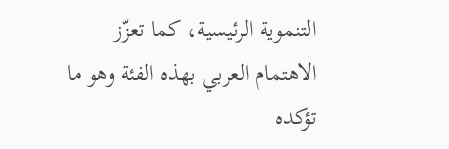التنموية الرئيسية، كما تعزّز الاهتمام العربي بهذه الفئة وهو ما تؤكده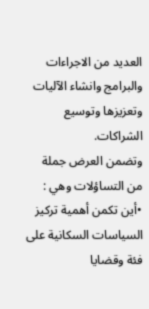العديد من الاجراءات والبرامج وانشاء الآليات وتعزيزها وتوسيع الشراكات.
وتضمن العرض جملة من التساؤلات وهي :
•أين تكمن أهمية تركيز السياسات السكانية على فئة وقضايا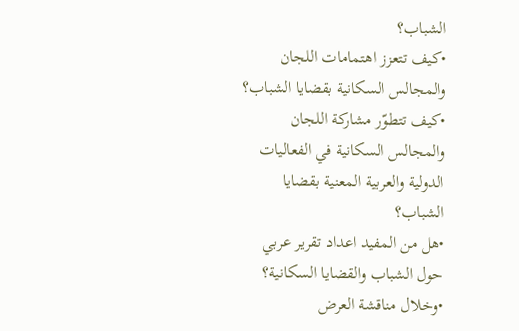الشباب؟
•كيف تتعزز اهتمامات اللجان والمجالس السكانية بقضايا الشباب؟
•كيف تتطوّر مشاركة اللجان والمجالس السكانية في الفعاليات الدولية والعربية المعنية بقضايا الشباب؟
•هل من المفيد اعداد تقرير عربي حول الشباب والقضايا السكانية؟
•وخلال مناقشة العرض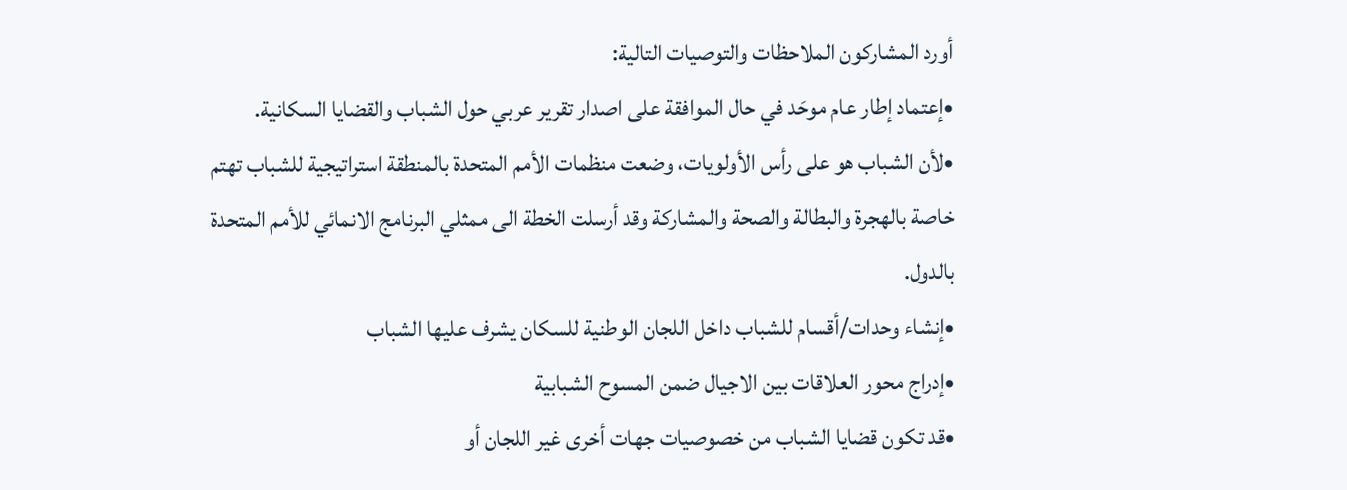أورد المشاركون الملاحظات والتوصيات التالية:
•إعتماد إطار عام موحَد في حال الموافقة على اصدار تقرير عربي حول الشباب والقضايا السكانية.
•لأن الشباب هو على رأس الأولويات، وضعت منظمات الأمم المتحدة بالمنطقة استراتيجية للشباب تهتم خاصة بالهجرة والبطالة والصحة والمشاركة وقد أرسلت الخطة الى ممثلي البرنامج الانمائي للأمم المتحدة بالدول.
•إنشاء وحدات/أقسام للشباب داخل اللجان الوطنية للسكان يشرف عليها الشباب
•إدراج محور العلاقات بين الاجيال ضمن المسوح الشبابية
•قد تكون قضايا الشباب من خصوصيات جهات أخرى غير اللجان أو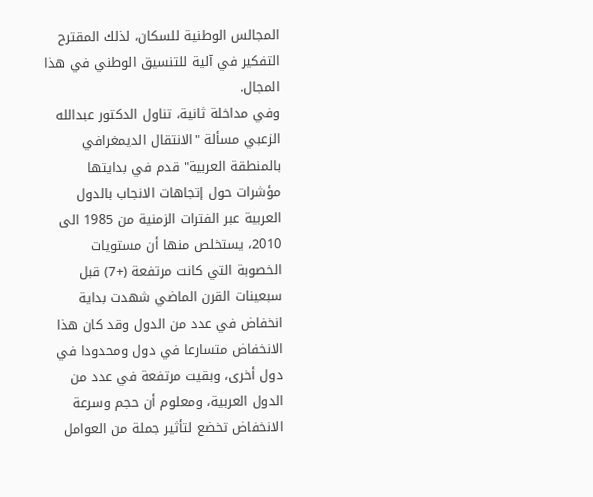المجالس الوطنية للسكان، لذلك المقترح التفكير في آلية للتنسيق الوطني في هذا المجال.
وفي مداخلة ثانية، تناول الدكتور عبدالله الزعبي مسألة "الانتقال الديمغرافي بالمنطقة العربية" قدم في بدايتها مؤشرات حول إتجاهات الانجاب بالدول العربية عبر الفترات الزمنية من 1985 الى 2010، يستخلص منها أن مستويات الخصوبة التي كانت مرتفعة (+7) قبل سبعينات القرن الماضي شهدت بداية انخفاض في عدد من الدول وقد كان هذا الانخفاض متسارعا في دول ومحدودا في دول أخرى، وبقيت مرتفعة في عدد من الدول العربية، ومعلوم أن حجم وسرعة الانخفاض تخضع لتأثير جملة من العوامل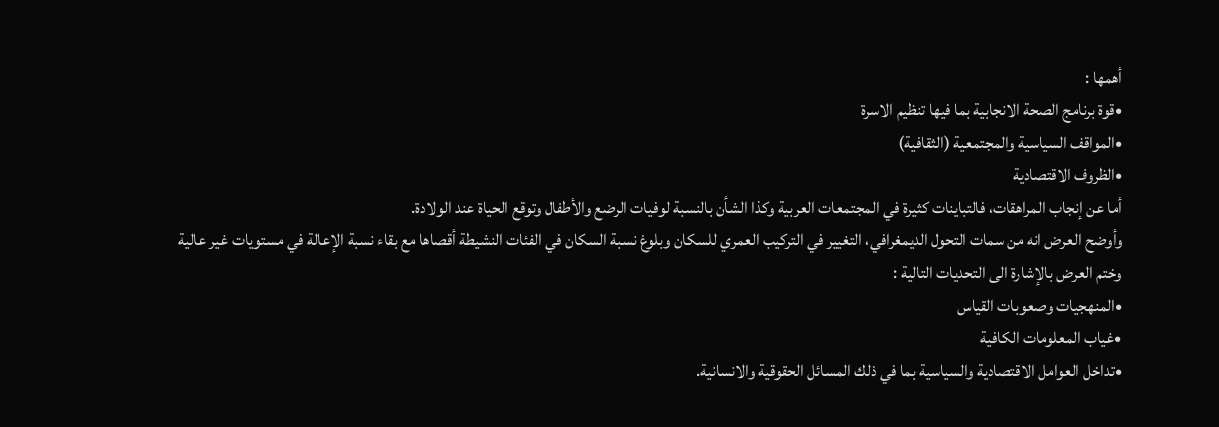أهمها :
•قوة برنامج الصحة الانجابية بما فيها تنظيم الاسرة
•المواقف السياسية والمجتمعية (الثقافية)
•الظروف الاقتصادية
أما عن إنجاب المراهقات، فالتباينات كثيرة في المجتمعات العربية وكذا الشأن بالنسبة لوفيات الرضع والأطفال وتوقع الحياة عند الولادة.
وأوضح العرض انه من سمات التحول الديمغرافي، التغيير في التركيب العمري للسكان وبلوغ نسبة السكان في الفئات النشيطة أقصاها مع بقاء نسبة الإعالة في مستويات غير عالية
وختم العرض بالإشارة الى التحديات التالية :
•المنهجيات وصعوبات القياس
•غياب المعلومات الكافية
•تداخل العوامل الاقتصادية والسياسية بما في ذلك المسائل الحقوقية والانسانية.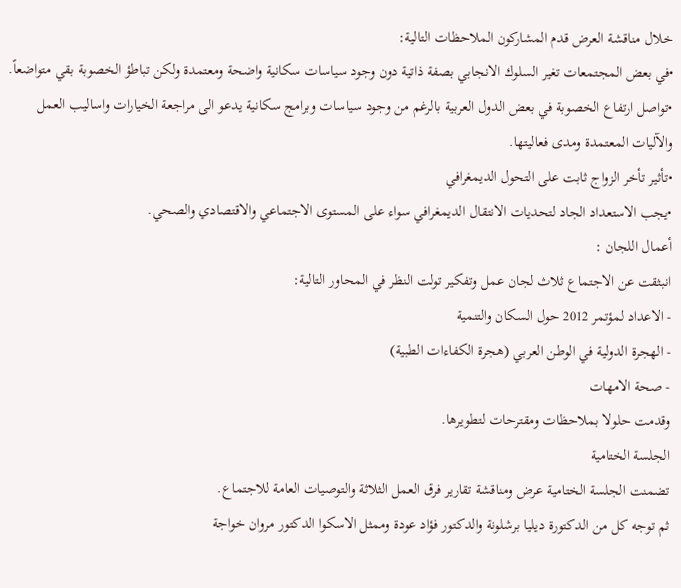خلال مناقشة العرض قدم المشاركون الملاحظات التالية:
•في بعض المجتمعات تغير السلوك الانجابي بصفة ذاتية دون وجود سياسات سكانية واضحة ومعتمدة ولكن تباطؤ الخصوبة بقي متواضعاً.
•تواصل ارتفاع الخصوبة في بعض الدول العربية بالرغم من وجود سياسات وبرامج سكانية يدعو الى مراجعة الخيارات واساليب العمل والآليات المعتمدة ومدى فعاليتها.
•تأثير تأخر الزواج ثابت على التحول الديمغرافي
•يجب الاستعداد الجاد لتحديات الانتقال الديمغرافي سواء على المستوى الاجتماعي والاقتصادي والصحي.
أعمال اللجان :
انبثقت عن الاجتماع ثلاث لجان عمل وتفكير تولت النظر في المحاور التالية:
- الاعداد لمؤتمر 2012 حول السكان والتنمية
- الهجرة الدولية في الوطن العربي (هجرة الكفاءات الطبية)
- صحة الامهات
وقدمت حلولا بملاحظات ومقترحات لتطويرها.
الجلسة الختامية
تضمنت الجلسة الختامية عرض ومناقشة تقارير فرق العمل الثلاثة والتوصيات العامة للاجتماع.
ثم توجه كل من الدكتورة ديليا برشلونة والدكتور فؤاد عودة وممثل الاسكوا الدكتور مروان خواجة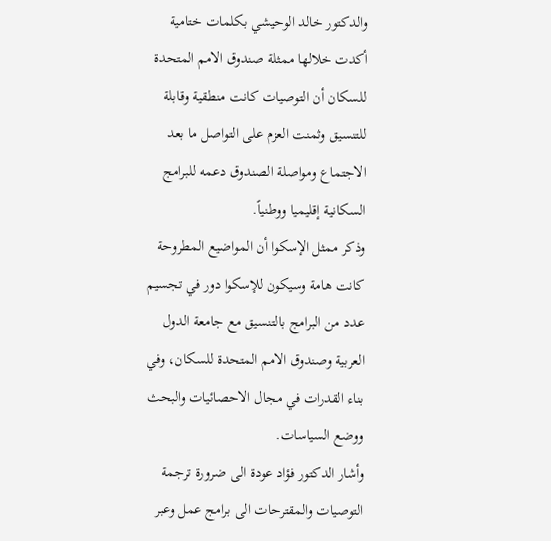والدكتور خالد الوحيشي بكلمات ختامية أكدت خلالها ممثلة صندوق الامم المتحدة للسكان أن التوصيات كانت منطقية وقابلة للتنسيق وثمنت العزم على التواصل ما بعد الاجتماع ومواصلة الصندوق دعمه للبرامج السكانية إقليميا ووطنياً.
وذكر ممثل الإسكوا أن المواضيع المطروحة كانت هامة وسيكون للإسكوا دور في تجسيم عدد من البرامج بالتنسيق مع جامعة الدول العربية وصندوق الامم المتحدة للسكان، وفي بناء القدرات في مجال الاحصائيات والبحث ووضع السياسات.
وأشار الدكتور فؤاد عودة الى ضرورة ترجمة التوصيات والمقترحات الى برامج عمل وعبر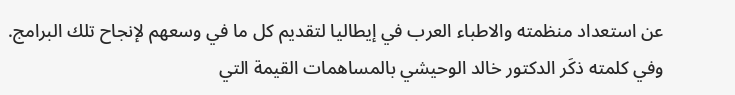عن استعداد منظمته والاطباء العرب في إيطاليا لتقديم كل ما في وسعهم لإنجاح تلك البرامج.
وفي كلمته ذكَر الدكتور خالد الوحيشي بالمساهمات القيمة التي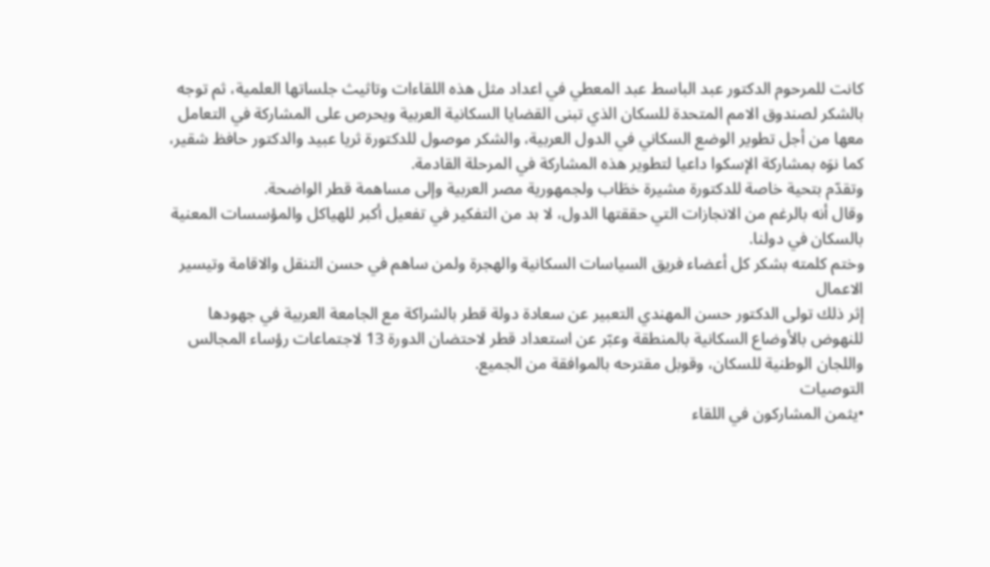كانت للمرحوم الدكتور عبد الباسط عبد المعطي في اعداد مثل هذه اللقاءات وتاثيث جلساتها العلمية، ثم توجه بالشكر لصندوق الامم المتحدة للسكان الذي تبنى القضايا السكانية العربية ويحرص على المشاركة في التعامل معها من أجل تطوير الوضع السكاني في الدول العربية، والشكر موصول للدكتورة ثريا عبيد والدكتور حافظ شقير، كما نوَه بمشاركة الإسكوا داعيا لتطوير هذه المشاركة في المرحلة القادمة.
وتقدّم بتحية خاصة للدكتورة مشيرة خطَاب ولجمهورية مصر العربية وإلى مساهمة قطر الواضحة.
وقال أنه بالرغم من الانجازات التي حققتها الدول، لا بد من التفكير في تفعيل أكبر للهياكل والمؤسسات المعنية بالسكان في دولنا.
وختم كلمته بشكر كل أعضاء فريق السياسات السكانية والهجرة ولمن ساهم في حسن التنقل والاقامة وتيسير الاعمال
إثر ذلك تولى الدكتور حسن المهندي التعبير عن سعادة دولة قطر بالشراكة مع الجامعة العربية في جهودها للنهوض بالأوضاع السكانية بالمنطقة وعبّر عن استعداد قطر لاحتضان الدورة 13 لاجتماعات رؤساء المجالس واللجان الوطنية للسكان، وقوبل مقترحه بالموافقة من الجميع.
التوصيات
•يثمن المشاركون في اللقاء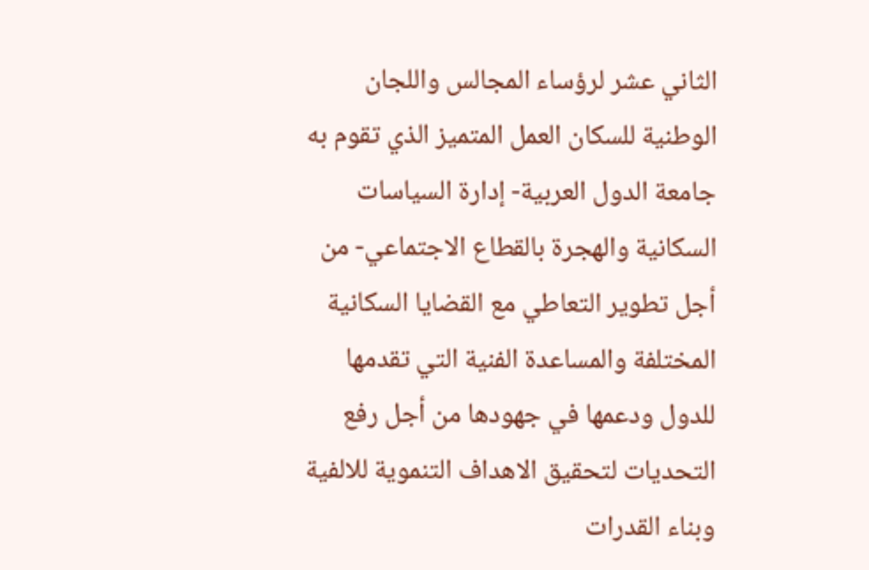الثاني عشر لرؤساء المجالس واللجان الوطنية للسكان العمل المتميز الذي تقوم به جامعة الدول العربية- إدارة السياسات السكانية والهجرة بالقطاع الاجتماعي- من أجل تطوير التعاطي مع القضايا السكانية المختلفة والمساعدة الفنية التي تقدمها للدول ودعمها في جهودها من أجل رفع التحديات لتحقيق الاهداف التنموية للالفية وبناء القدرات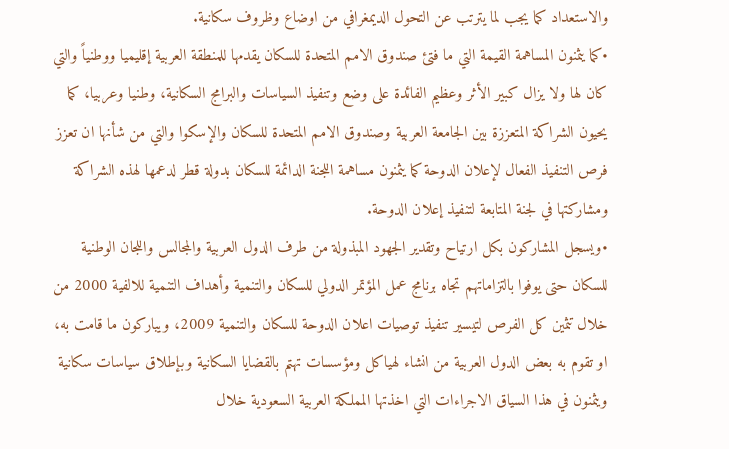والاستعداد كما يجب لما يترتب عن التحول الديمغرافي من اوضاع وظروف سكانية.
•كما يثمنون المساهمة القيمة التي ما فتئ صندوق الامم المتحدة للسكان يقدمها للمنطقة العربية إقليميا ووطنياً والتي كان لها ولا يزال كبير الأثر وعظيم الفائدة على وضع وتنفيذ السياسات والبرامج السكانية، وطنيا وعربيا، كما يحيون الشراكة المتعززة بين الجامعة العربية وصندوق الامم المتحدة للسكان والإسكوا والتي من شأنها ان تعزز فرص التنفيذ الفعال لإعلان الدوحة كما يثمنون مساهمة اللجنة الدائمة للسكان بدولة قطر لدعمها لهذه الشراكة ومشاركتها في لجنة المتابعة لتنفيذ إعلان الدوحة.
•ويسجل المشاركون بكل ارتياح وتقدير الجهود المبذولة من طرف الدول العربية والمجالس واللجان الوطنية للسكان حتى يوفوا بالتزاماتهم تجاه برنامج عمل المؤتمر الدولي للسكان والتنمية وأهداف التنمية للالفية 2000 من خلال تثمين كل الفرص لتيسير تنفيذ توصيات اعلان الدوحة للسكان والتنمية 2009، ويباركون ما قامت به، او تقوم به بعض الدول العربية من انشاء لهياكل ومؤسسات تهتم بالقضايا السكانية وبإطلاق سياسات سكانية ويثمنون في هذا السياق الاجراءات التي اخذتها المملكة العربية السعودية خلال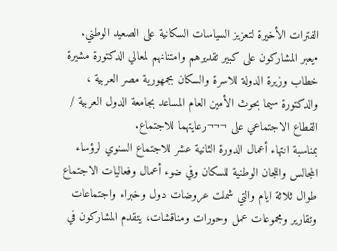الفترات الأخيرة لتعزيز السياسات السكانية على الصعيد الوطني.
•يعبر المشاركون على كبير تقديرهم وامتنانهم لمعالي الدكتورة مشيرة خطاب وزيرة الدولة للاسرة والسكان بجمهورية مصر العربية ، والدكتورة سيما بحوث الأمين العام المساعد بجامعة الدول العربية / القطاع الاجتماعي على ¬¬¬رعايتهما للاجتماع.
بمناسبة انتهاء أعمال الدورة الثانية عشر للاجتماع السنوي لرؤساء المجالس واللجان الوطنية للسكان وفي ضوء أعمال وفعاليات الاجتماع طوال ثلاثة ايام والتي شملت عروضات دول وخبراء واجتماعات وتقارير ومجموعات عمل وحورات ومناقشات، يتقدم المشاركون في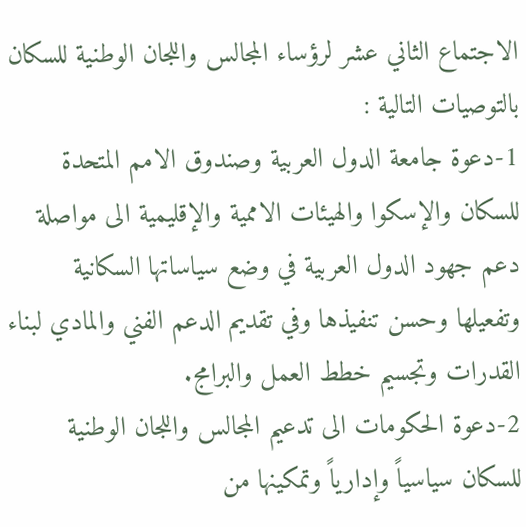الاجتماع الثاني عشر لرؤساء المجالس واللجان الوطنية للسكان بالتوصيات التالية :
1-دعوة جامعة الدول العربية وصندوق الامم المتحدة للسكان والإسكوا والهيئات الاممية والإقليمية الى مواصلة دعم جهود الدول العربية في وضع سياساتها السكانية وتفعيلها وحسن تنفيذها وفي تقديم الدعم الفني والمادي لبناء القدرات وتجسيم خطط العمل والبرامج.
2-دعوة الحكومات الى تدعيم المجالس واللجان الوطنية للسكان سياسياً وإدارياً وتمكينها من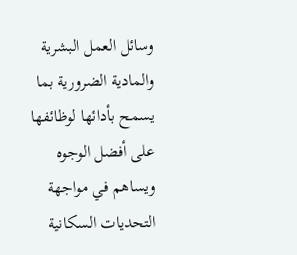وسائل العمل البشرية والمادية الضرورية بما يسمح بأدائها لوظائفها على أفضل الوجوه ويساهم في مواجهة التحديات السكانية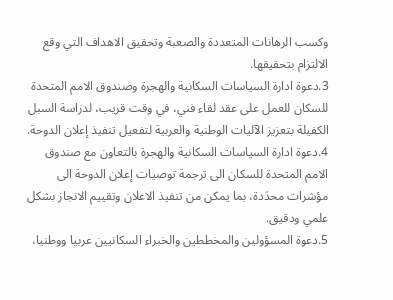وكسب الرهانات المتعددة والصعبة وتحقيق الاهداف التي وقع الالتزام بتحقيقها.
3.دعوة ادارة السياسات السكانية والهجرة وصندوق الامم المتحدة للسكان للعمل على عقد لقاء فني، في وقت قريب، لدراسة السبل الكفيلة بتعزيز الآليات الوطنية والعربية لتفعيل تنفيذ إعلان الدوحة.
4.دعوة ادارة السياسات السكانية والهجرة بالتعاون مع صندوق الامم المتحدة للسكان الى ترجمة توصيات إعلان الدوحة الى مؤشرات محدَدة، بما يمكن من تنفيذ الاعلان وتقييم الانجاز بشكل علمي ودقيق.
5.دعوة المسؤولين والمخططين والخبراء السكانيين عربيا ووطنيا،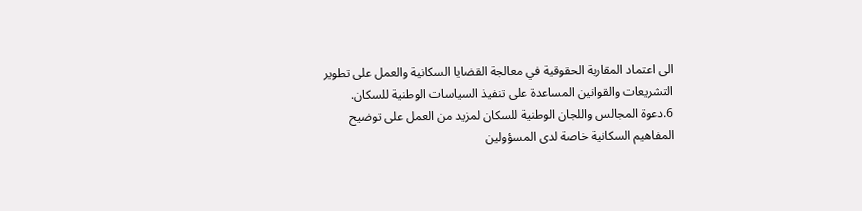الى اعتماد المقاربة الحقوقية في معالجة القضايا السكانية والعمل على تطوير التشريعات والقوانين المساعدة على تنفيذ السياسات الوطنية للسكان.
6.دعوة المجالس واللجان الوطنية للسكان لمزيد من العمل على توضيح المفاهيم السكانية خاصة لدى المسؤولين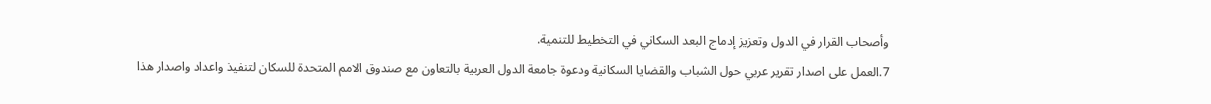وأصحاب القرار في الدول وتعزيز إدماج البعد السكاني في التخطيط للتنمية.
7.العمل على اصدار تقرير عربي حول الشباب والقضايا السكانية ودعوة جامعة الدول العربية بالتعاون مع صندوق الامم المتحدة للسكان لتنفيذ واعداد واصدار هذا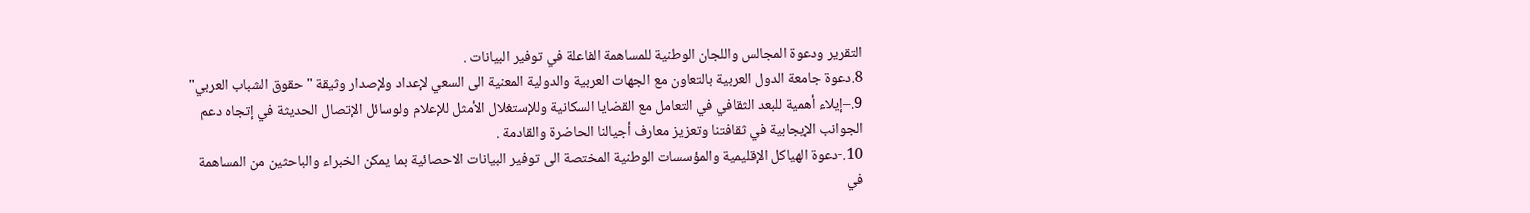التقرير ودعوة المجالس واللجان الوطنية للمساهمة الفاعلة في توفير البيانات .
8.دعوة جامعة الدول العربية بالتعاون مع الجهات العربية والدولية المعنية الى السعي لإعداد ولإصدار وثيقة "حقوق الشباب العربي"
9.–إيلاء أهمية للبعد الثقافي في التعامل مع القضايا السكانية وللإستغلال الأمثل للإعلام ولوسائل الإتصال الحديثة في إتجاه دعم الجوانب الإيجابية في ثقافتنا وتعزيز معارف أجيالنا الحاضرة والقادمة .
10.-دعوة الهياكل الإقليمية والمؤسسات الوطنية المختصة الى توفير البيانات الاحصائية بما يمكن الخبراء والباحثين من المساهمة في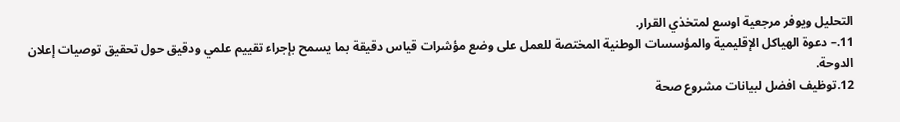التحليل ويوفر مرجعية اوسع لمتخذي القرار.
11.– دعوة الهياكل الإقليمية والمؤسسات الوطنية المختصة للعمل على وضع مؤشرات قياس دقيقة بما يسمح بإجراء تقييم علمي ودقيق حول تحقيق توصيات إعلان الدوحة.
12.توظيف افضل لبيانات مشروع صحة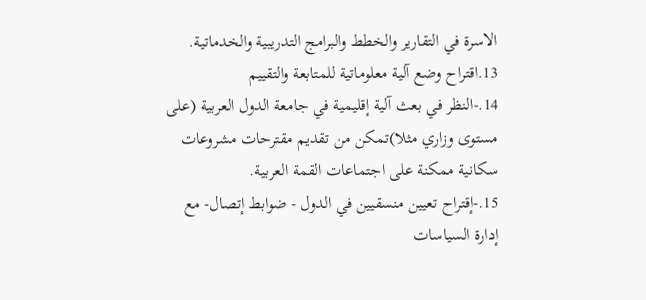الاسرة في التقارير والخطط والبرامج التدريبية والخدماتية.
13.اقتراح وضع آلية معلوماتية للمتابعة والتقييم
14.-النظر في بعث آلية إقليمية في جامعة الدول العربية (على مستوى وزاري مثلا)تمكن من تقديم مقترحات مشروعات سكانية ممكنة على اجتماعات القمة العربية.
15.-إقتراح تعيين منسقيين في الدول - ضوابط إتصال- مع إدارة السياسات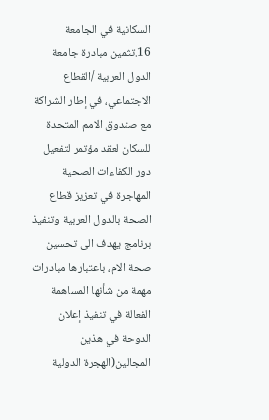السكانية في الجامعة
16.تثمين مبادرة جامعة الدول العربية /القطاع الاجتماعي، في إطار الشراكة مع صندوق الامم المتحدة للسكان لعقد مؤتمر لتفعيل دور الكفاءات الصحية المهاجرة في تعزيز قطاع الصحة بالدول العربية وتنفيذ برنامج يهدف الى تحسين صحة الام، باعتبارها مبادرات مهمة من شأنها المساهمة الفعالة في تنفيذ إعلان الدوحة في هذين المجالين(الهجرة الدولية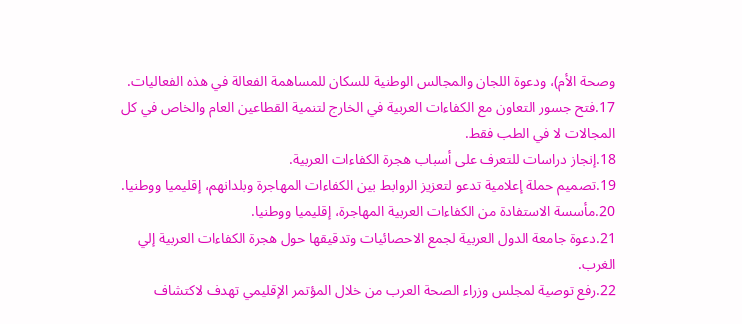وصحة الأم)، ودعوة اللجان والمجالس الوطنية للسكان للمساهمة الفعالة في هذه الفعاليات.
17.فتح جسور التعاون مع الكفاءات العربية في الخارج لتنمية القطاعين العام والخاص في كل المجالات لا في الطب فقط.
18.إنجاز دراسات للتعرف على أسباب هجرة الكفاءات العربية.
19.تصميم حملة إعلامية تدعو لتعزيز الروابط بين الكفاءات المهاجرة وبلدانهم، إقليميا ووطنيا.
20.مأسسة الاستفادة من الكفاءات العربية المهاجرة، إقليميا ووطنيا.
21.دعوة جامعة الدول العربية لجمع الاحصائيات وتدقيقها حول هجرة الكفاءات العربية إلي الغرب.
22.رفع توصية لمجلس وزراء الصحة العرب من خلال المؤتمر الإقليمي تهدف لاكتشاف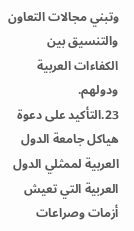وتبني مجالات التعاون والتنسيق بين الكفاءات العربية ودولهم.
23.التأكيد على دعوة هياكل جامعة الدول العربية لممثلي الدول العربية التي تعيش أزمات وصراعات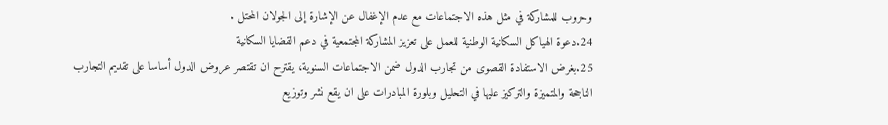وحروب للمشاركة في مثل هذه الاجتماعات مع عدم الإغفال عن الإشارة إلى الجولان المحتل .
24.دعوة الهياكل السكانية الوطنية للعمل على تعزيز المشاركة المجتمعية في دعم القضايا السكانية
25.بغرض الاستفادة القصوى من تجارب الدول ضمن الاجتماعات السنوية، يقترح ان تقتصر عروض الدول أساسا على تقديم التجارب الناجحة والمتميزة والتركيز عليها في التحليل وبلورة المبادرات على ان يقع نشر وتوزيع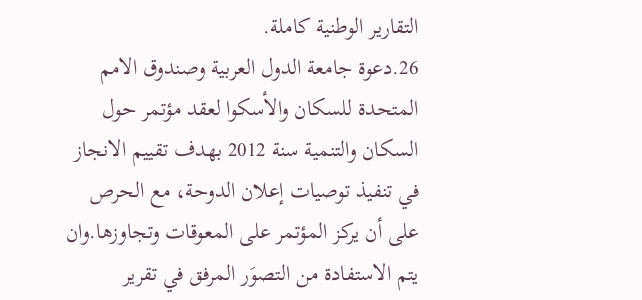التقارير الوطنية كاملة.
26.دعوة جامعة الدول العربية وصندوق الامم المتحدة للسكان والأسكوا لعقد مؤتمر حول السكان والتنمية سنة 2012 بهدف تقييم الانجاز في تنفيذ توصيات إعلان الدوحة، مع الحرص على أن يركز المؤتمر على المعوقات وتجاوزها.وان يتم الاستفادة من التصوَر المرفق في تقرير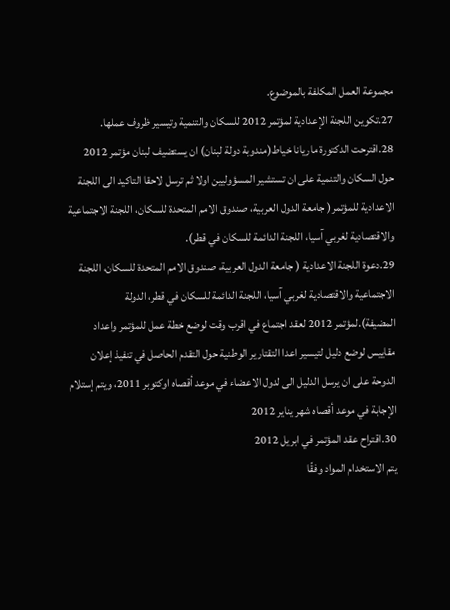مجموعة العمل المكلفة بالموضوع.
27.تكوين اللجنة الإعدادية لمؤتمر 2012 للسكان والتنمية وتيسير ظروف عملها.
28.اقترحت الدكتورة ماريانا خياط(مندوبة دولة لبنان) ان يستضيف لبنان مؤتمر 2012 حول السكان والتنمية على ان تستشير المسؤوليين اولا ثم ترسل لاحقا التاكيد الى اللجنة الاعدادية للمؤتمر( جامعة الدول العربية، صندوق الامم المتحدة للسكان، اللجنة الاجتماعية والاقتصادية لغربي آسيا، اللجنة الدائمة للسكان في قطر).
29.دعوة اللجنة الاعدادية ( جامعة الدول العربية، صندوق الامم المتحدة للسكان، اللجنة الاجتماعية والاقتصادية لغربي آسيا، اللجنة الدائمة للسكان في قطر، الدولة المضيفة).لمؤتمر 2012 لعقد اجتماع في اقرب وقت لوضع خطة عمل للمؤتمر واعداد مقاييس لوضع دليل لتيسير اعدا التقتارير الوطنية حول التقدم الحاصل في تنفيذ إعلان الدوحة على ان يرسل الدليل الى لدول الاعضاء في موعد أقصاه اوكتوبر 2011، ويتم إستلام الإجابة في موعد أقصاه شهر يناير 2012
30.اقتراح عقد المؤتمر في ابريل 2012
يتم الاستخدام المواد وفقًا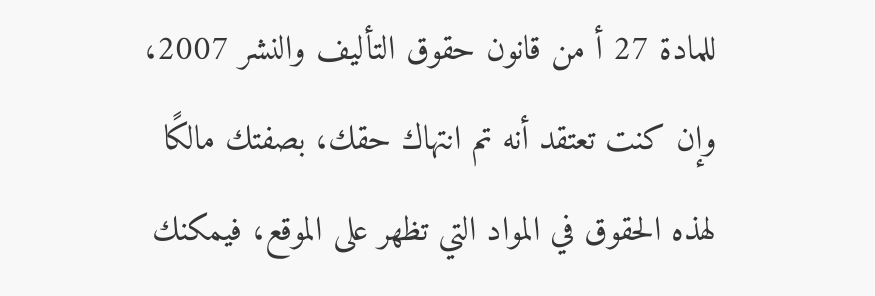للمادة 27 أ من قانون حقوق التأليف والنشر 2007، وإن كنت تعتقد أنه تم انتهاك حقك، بصفتك مالكًا لهذه الحقوق في المواد التي تظهر على الموقع، فيمكنك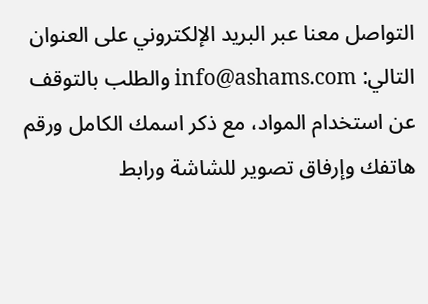التواصل معنا عبر البريد الإلكتروني على العنوان التالي: info@ashams.com والطلب بالتوقف عن استخدام المواد، مع ذكر اسمك الكامل ورقم هاتفك وإرفاق تصوير للشاشة ورابط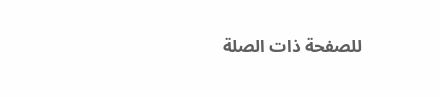للصفحة ذات الصلة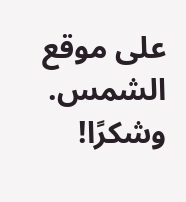على موقع الشمس. وشكرًا!